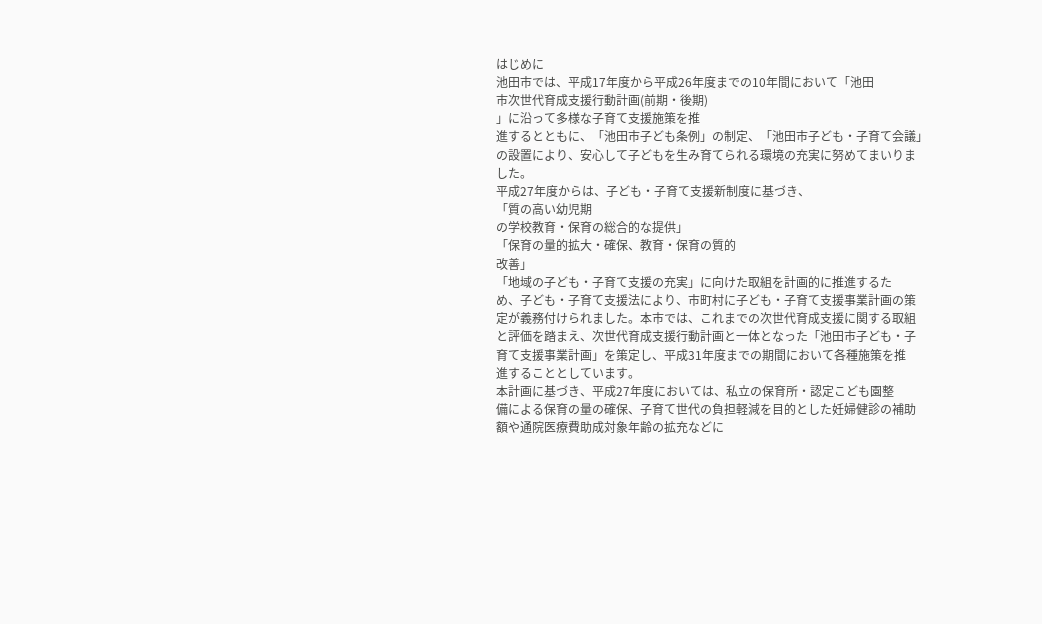はじめに
池田市では、平成17年度から平成26年度までの10年間において「池田
市次世代育成支援行動計画(前期・後期)
」に沿って多様な子育て支援施策を推
進するとともに、「池田市子ども条例」の制定、「池田市子ども・子育て会議」
の設置により、安心して子どもを生み育てられる環境の充実に努めてまいりま
した。
平成27年度からは、子ども・子育て支援新制度に基づき、
「質の高い幼児期
の学校教育・保育の総合的な提供」
「保育の量的拡大・確保、教育・保育の質的
改善」
「地域の子ども・子育て支援の充実」に向けた取組を計画的に推進するた
め、子ども・子育て支援法により、市町村に子ども・子育て支援事業計画の策
定が義務付けられました。本市では、これまでの次世代育成支援に関する取組
と評価を踏まえ、次世代育成支援行動計画と一体となった「池田市子ども・子
育て支援事業計画」を策定し、平成31年度までの期間において各種施策を推
進することとしています。
本計画に基づき、平成27年度においては、私立の保育所・認定こども園整
備による保育の量の確保、子育て世代の負担軽減を目的とした妊婦健診の補助
額や通院医療費助成対象年齢の拡充などに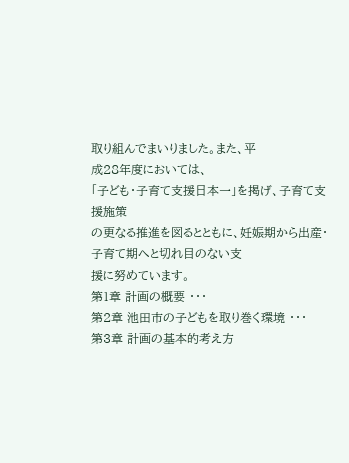取り組んでまいりました。また、平
成28年度においては、
「子ども・子育て支援日本一」を掲げ、子育て支援施策
の更なる推進を図るとともに、妊娠期から出産・子育て期へと切れ目のない支
援に努めています。
第1章 計画の概要 ・・・
第2章 池田市の子どもを取り巻く環境 ・・・
第3章 計画の基本的考え方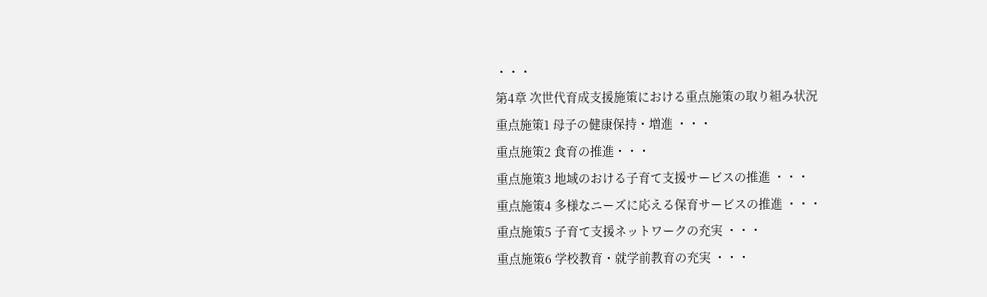・・・
第4章 次世代育成支援施策における重点施策の取り組み状況
重点施策1 母子の健康保持・増進 ・・・
重点施策2 食育の推進・・・
重点施策3 地域のおける子育て支援サービスの推進 ・・・
重点施策4 多様なニーズに応える保育サービスの推進 ・・・
重点施策5 子育て支援ネットワークの充実 ・・・
重点施策6 学校教育・就学前教育の充実 ・・・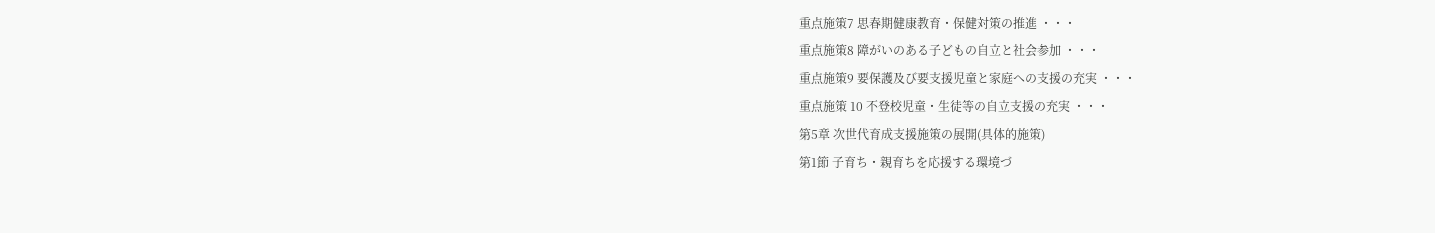重点施策7 思春期健康教育・保健対策の推進 ・・・
重点施策8 障がいのある子どもの自立と社会参加 ・・・
重点施策9 要保護及び要支援児童と家庭への支援の充実 ・・・
重点施策 10 不登校児童・生徒等の自立支援の充実 ・・・
第5章 次世代育成支援施策の展開(具体的施策)
第1節 子育ち・親育ちを応援する環境づ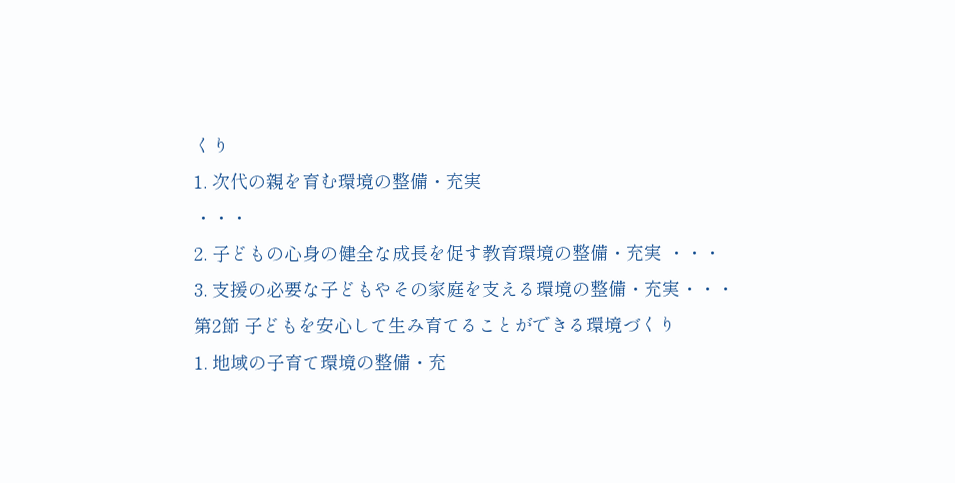くり
1. 次代の親を育む環境の整備・充実
・・・
2. 子どもの心身の健全な成長を促す教育環境の整備・充実 ・・・
3. 支援の必要な子どもやその家庭を支える環境の整備・充実・・・
第2節 子どもを安心して生み育てることができる環境づくり
1. 地域の子育て環境の整備・充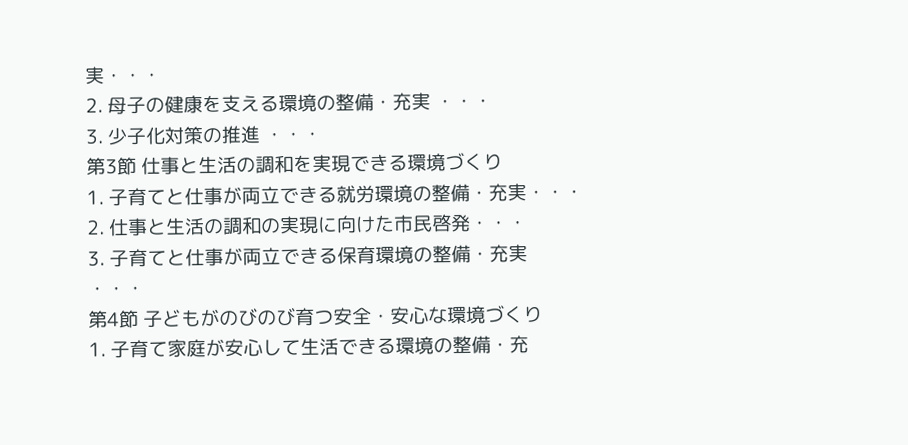実・・・
2. 母子の健康を支える環境の整備・充実 ・・・
3. 少子化対策の推進 ・・・
第3節 仕事と生活の調和を実現できる環境づくり
1. 子育てと仕事が両立できる就労環境の整備・充実・・・
2. 仕事と生活の調和の実現に向けた市民啓発・・・
3. 子育てと仕事が両立できる保育環境の整備・充実 ・・・
第4節 子どもがのびのび育つ安全・安心な環境づくり
1. 子育て家庭が安心して生活できる環境の整備・充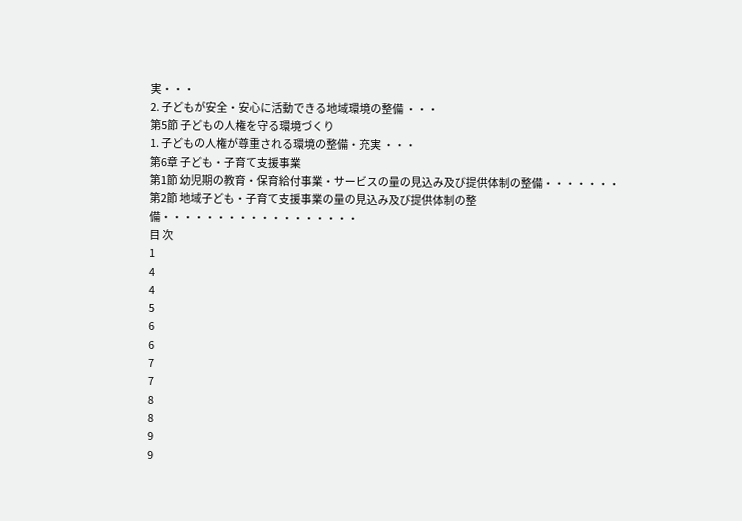実・・・
2. 子どもが安全・安心に活動できる地域環境の整備 ・・・
第5節 子どもの人権を守る環境づくり
1. 子どもの人権が尊重される環境の整備・充実 ・・・
第6章 子ども・子育て支援事業
第1節 幼児期の教育・保育給付事業・サービスの量の見込み及び提供体制の整備・・・・・・・
第2節 地域子ども・子育て支援事業の量の見込み及び提供体制の整備・・・・・・・・・・・・・・・・・・
目 次
1
4
4
5
6
6
7
7
8
8
9
9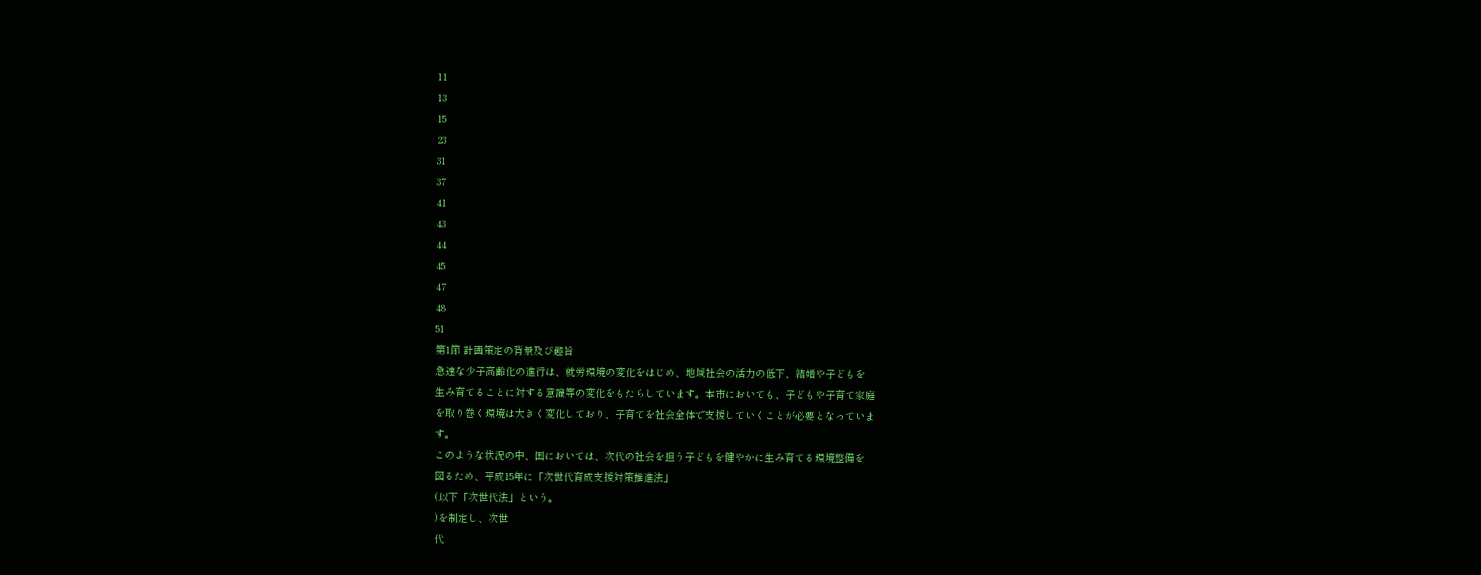11
13
15
23
31
37
41
43
44
45
47
48
51
第1節 計画策定の背景及び趣旨
急速な少子高齢化の進行は、就労環境の変化をはじめ、地域社会の活力の低下、結婚や子どもを
生み育てることに対する意識等の変化をもたらしています。本市においても、子どもや子育て家庭
を取り巻く環境は大きく変化しており、子育てを社会全体で支援していくことが必要となっていま
す。
このような状況の中、国においては、次代の社会を担う子どもを健やかに生み育てる環境整備を
図るため、平成15年に「次世代育成支援対策推進法」
(以下「次世代法」という。
)を制定し、次世
代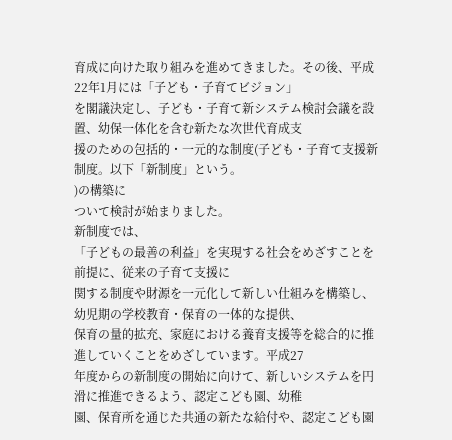育成に向けた取り組みを進めてきました。その後、平成22年1月には「子ども・子育てビジョン」
を閣議決定し、子ども・子育て新システム検討会議を設置、幼保一体化を含む新たな次世代育成支
援のための包括的・一元的な制度(子ども・子育て支援新制度。以下「新制度」という。
)の構築に
ついて検討が始まりました。
新制度では、
「子どもの最善の利益」を実現する社会をめざすことを前提に、従来の子育て支援に
関する制度や財源を一元化して新しい仕組みを構築し、幼児期の学校教育・保育の一体的な提供、
保育の量的拡充、家庭における養育支援等を総合的に推進していくことをめざしています。平成27
年度からの新制度の開始に向けて、新しいシステムを円滑に推進できるよう、認定こども園、幼稚
園、保育所を通じた共通の新たな給付や、認定こども園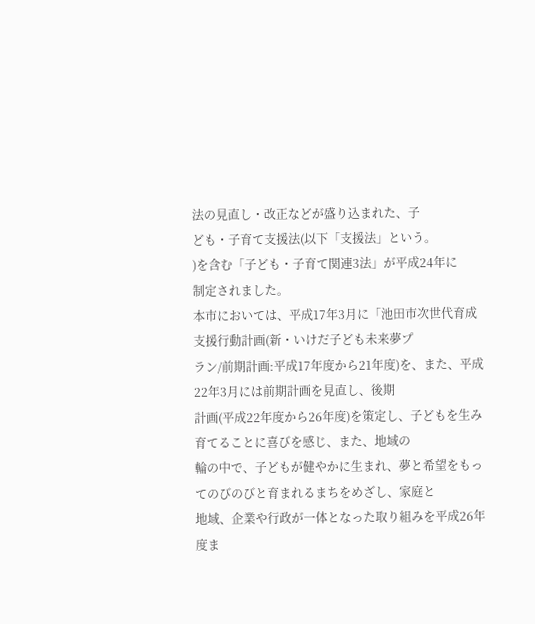法の見直し・改正などが盛り込まれた、子
ども・子育て支援法(以下「支援法」という。
)を含む「子ども・子育て関連3法」が平成24年に
制定されました。
本市においては、平成17年3月に「池田市次世代育成支援行動計画(新・いけだ子ども未来夢プ
ラン/前期計画:平成17年度から21年度)を、また、平成22年3月には前期計画を見直し、後期
計画(平成22年度から26年度)を策定し、子どもを生み育てることに喜びを感じ、また、地域の
輪の中で、子どもが健やかに生まれ、夢と希望をもってのびのびと育まれるまちをめざし、家庭と
地域、企業や行政が一体となった取り組みを平成26年度ま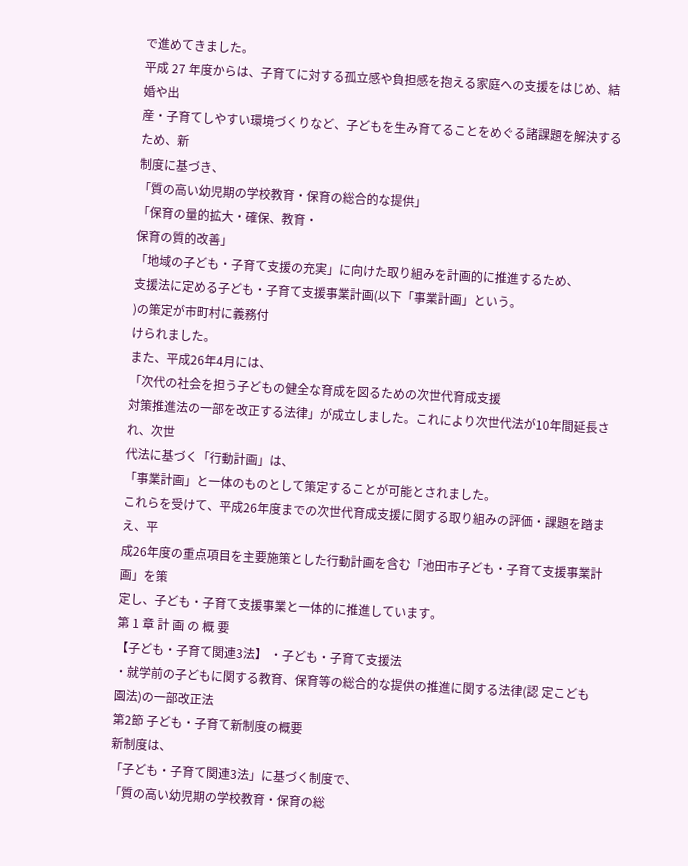で進めてきました。
平成 27 年度からは、子育てに対する孤立感や負担感を抱える家庭への支援をはじめ、結婚や出
産・子育てしやすい環境づくりなど、子どもを生み育てることをめぐる諸課題を解決するため、新
制度に基づき、
「質の高い幼児期の学校教育・保育の総合的な提供」
「保育の量的拡大・確保、教育・
保育の質的改善」
「地域の子ども・子育て支援の充実」に向けた取り組みを計画的に推進するため、
支援法に定める子ども・子育て支援事業計画(以下「事業計画」という。
)の策定が市町村に義務付
けられました。
また、平成26年4月には、
「次代の社会を担う子どもの健全な育成を図るための次世代育成支援
対策推進法の一部を改正する法律」が成立しました。これにより次世代法が10年間延長され、次世
代法に基づく「行動計画」は、
「事業計画」と一体のものとして策定することが可能とされました。
これらを受けて、平成26年度までの次世代育成支援に関する取り組みの評価・課題を踏まえ、平
成26年度の重点項目を主要施策とした行動計画を含む「池田市子ども・子育て支援事業計画」を策
定し、子ども・子育て支援事業と一体的に推進しています。
第 1 章 計 画 の 概 要
【子ども・子育て関連3法】 ・子ども・子育て支援法
・就学前の子どもに関する教育、保育等の総合的な提供の推進に関する法律(認 定こども園法)の一部改正法
第2節 子ども・子育て新制度の概要
新制度は、
「子ども・子育て関連3法」に基づく制度で、
「質の高い幼児期の学校教育・保育の総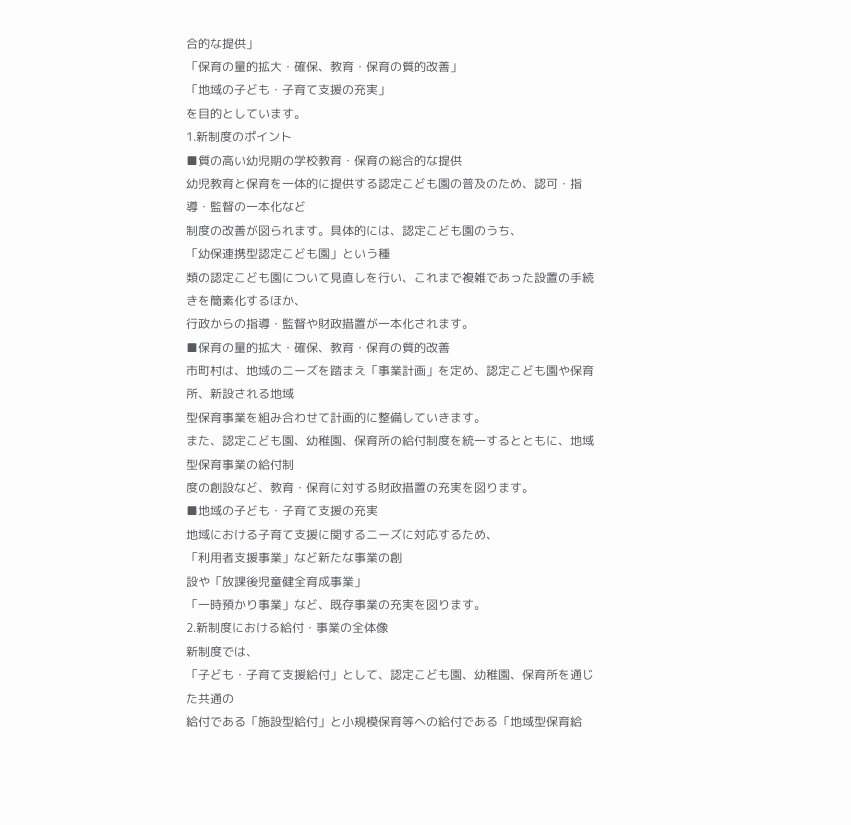合的な提供」
「保育の量的拡大・確保、教育・保育の質的改善」
「地域の子ども・子育て支援の充実」
を目的としています。
1.新制度のポイント
■質の高い幼児期の学校教育・保育の総合的な提供
幼児教育と保育を一体的に提供する認定こども園の普及のため、認可・指導・監督の一本化など
制度の改善が図られます。具体的には、認定こども園のうち、
「幼保連携型認定こども園」という種
類の認定こども園について見直しを行い、これまで複雑であった設置の手続きを簡素化するほか、
行政からの指導・監督や財政措置が一本化されます。
■保育の量的拡大・確保、教育・保育の質的改善
市町村は、地域のニーズを踏まえ「事業計画」を定め、認定こども園や保育所、新設される地域
型保育事業を組み合わせて計画的に整備していきます。
また、認定こども園、幼稚園、保育所の給付制度を統一するとともに、地域型保育事業の給付制
度の創設など、教育・保育に対する財政措置の充実を図ります。
■地域の子ども・子育て支援の充実
地域における子育て支援に関するニーズに対応するため、
「利用者支援事業」など新たな事業の創
設や「放課後児童健全育成事業」
「一時預かり事業」など、既存事業の充実を図ります。
2.新制度における給付・事業の全体像
新制度では、
「子ども・子育て支援給付」として、認定こども園、幼稚園、保育所を通じた共通の
給付である「施設型給付」と小規模保育等への給付である「地域型保育給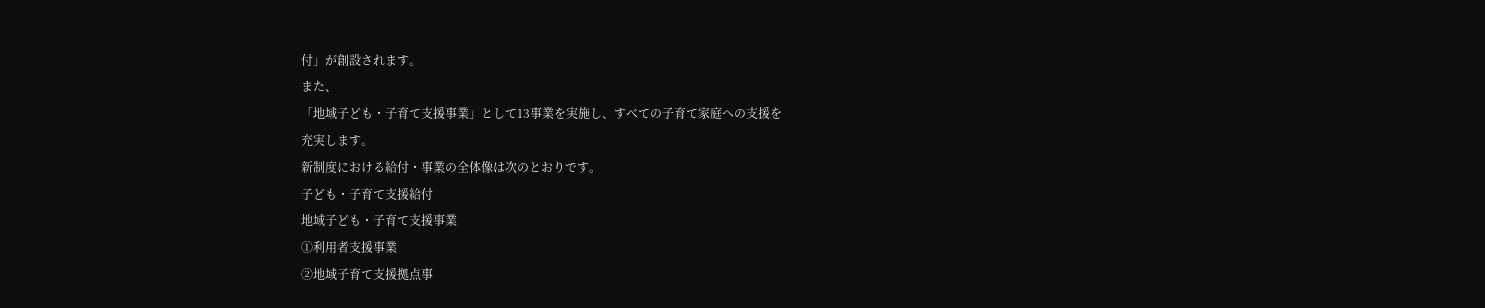付」が創設されます。
また、
「地域子ども・子育て支援事業」として13事業を実施し、すべての子育て家庭への支援を
充実します。
新制度における給付・事業の全体像は次のとおりです。
子ども・子育て支援給付
地域子ども・子育て支援事業
①利用者支援事業
②地域子育て支援拠点事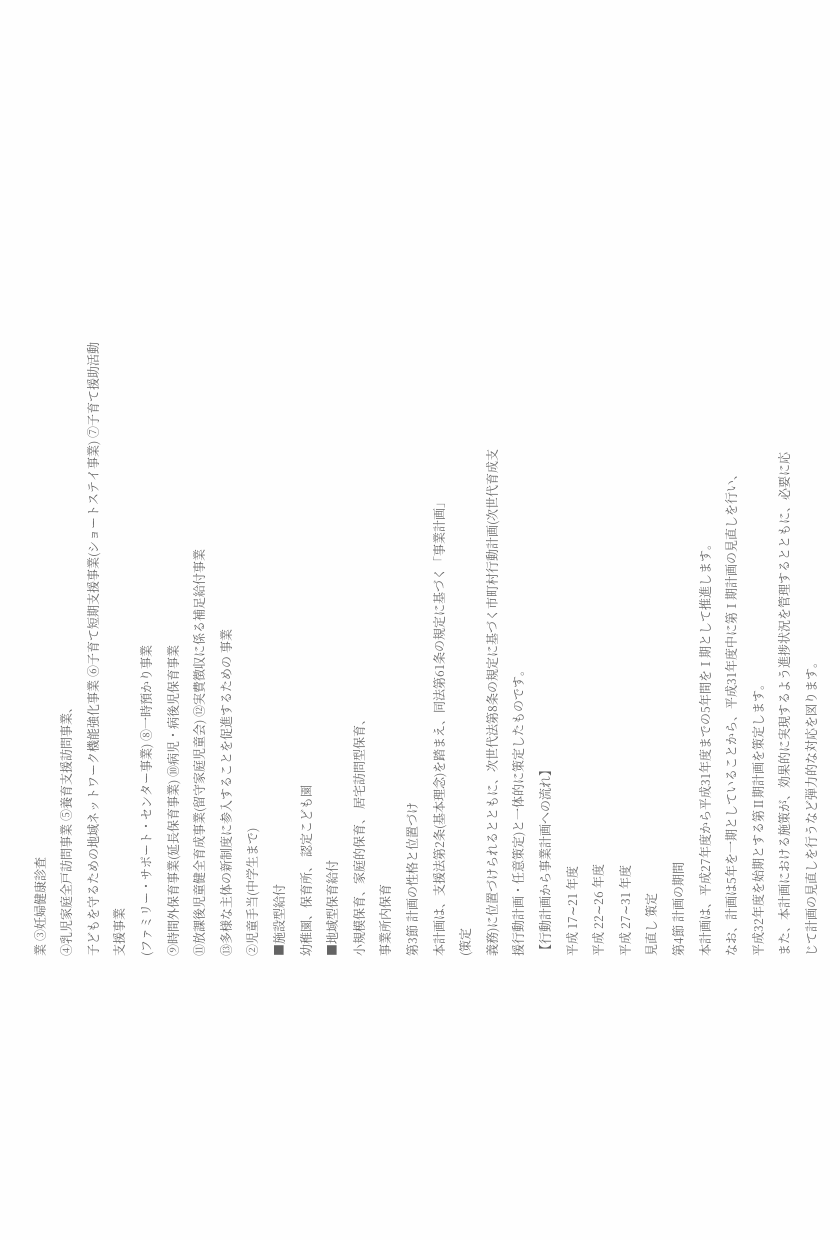業 ③妊婦健康診査
④乳児家庭全戸訪問事業 ⑤養育支援訪問事業、
子どもを守るための地域ネットワーク機能強化事業 ⑥子育て短期支援事業(ショートステイ事業) ⑦子育て援助活動支援事業
(ファミリー・サポート・センター事業) ⑧一時預かり事業
⑨時間外保育事業(延長保育事業) ⑩病児・病後児保育事業
⑪放課後児童健全育成事業(留守家庭児童会) ⑫実費徴収に係る補足給付事業
⑬多様な主体の新制度に参入することを促進するための 事業
②児童手当(中学生まで)
■施設型給付
幼稚園、保育所、 認定こども園
■地域型保育給付
小規模保育、家庭的保育、 居宅訪問型保育、
事業所内保育
第3節 計画の性格と位置づけ
本計画は、支援法第2条(基本理念)を踏まえ、同法第61条の規定に基づく「事業計画」
(策定
義務)に位置づけられるとともに、次世代法第8条の規定に基づく市町村行動計画(次世代育成支
援行動計画・任意策定)と一体的に策定したものです。
【行動計画から事業計画への流れ】
平成 17∼21 年度
平成 22∼26 年度
平成 27∼31 年度
見直し 策定
第4節 計画の期間
本計画は、平成27年度から平成31年度までの5年間をⅠ期として推進します。
なお、計画は5年を一期としていることから、平成31年度中に第Ⅰ期計画の見直しを行い、
平成32年度を始期とする第Ⅱ期計画を策定します。
また、本計画における施策が、効果的に実現するよう進捗状況を管理するとともに、必要に応
じて計画の見直しを行うなど弾力的な対応を図ります。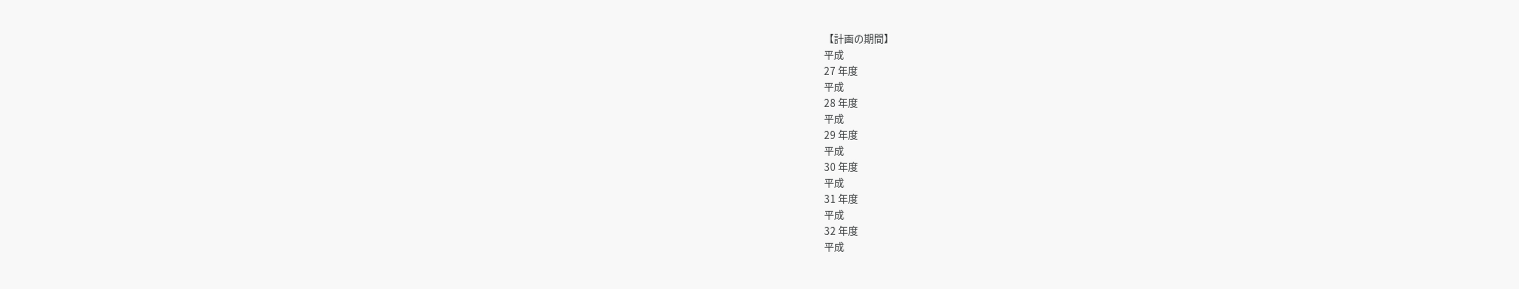【計画の期間】
平成
27 年度
平成
28 年度
平成
29 年度
平成
30 年度
平成
31 年度
平成
32 年度
平成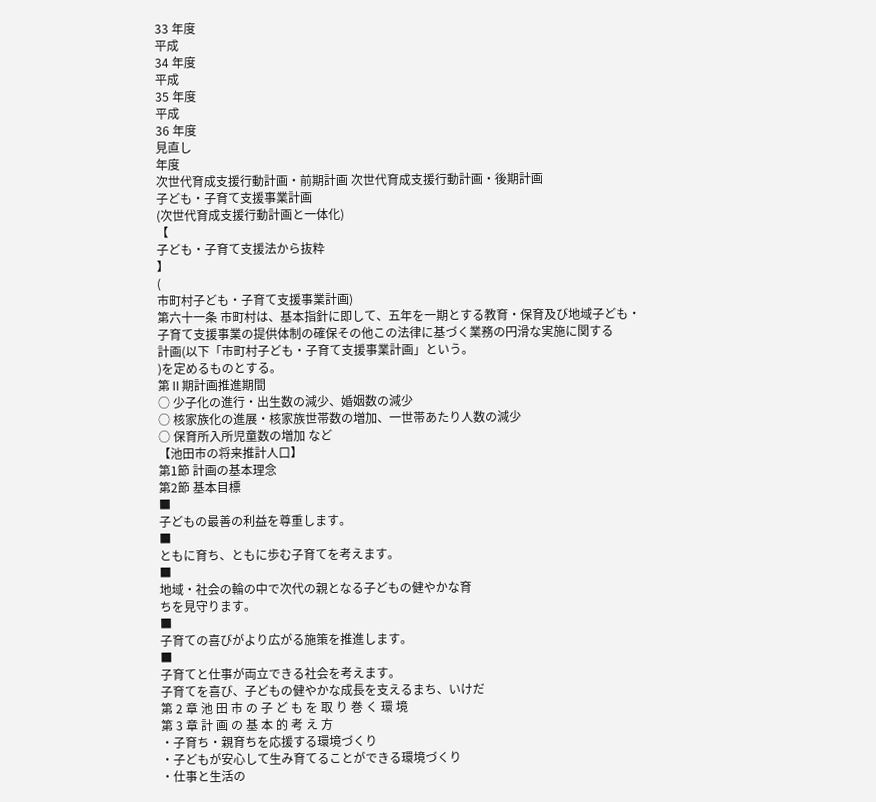33 年度
平成
34 年度
平成
35 年度
平成
36 年度
見直し
年度
次世代育成支援行動計画・前期計画 次世代育成支援行動計画・後期計画
子ども・子育て支援事業計画
(次世代育成支援行動計画と一体化)
【
子ども・子育て支援法から抜粋
】
(
市町村子ども・子育て支援事業計画)
第六十一条 市町村は、基本指針に即して、五年を一期とする教育・保育及び地域子ども・
子育て支援事業の提供体制の確保その他この法律に基づく業務の円滑な実施に関する
計画(以下「市町村子ども・子育て支援事業計画」という。
)を定めるものとする。
第Ⅱ期計画推進期間
○ 少子化の進行・出生数の減少、婚姻数の減少
○ 核家族化の進展・核家族世帯数の増加、一世帯あたり人数の減少
○ 保育所入所児童数の増加 など
【池田市の将来推計人口】
第1節 計画の基本理念
第2節 基本目標
■
子どもの最善の利益を尊重します。
■
ともに育ち、ともに歩む子育てを考えます。
■
地域・社会の輪の中で次代の親となる子どもの健やかな育
ちを見守ります。
■
子育ての喜びがより広がる施策を推進します。
■
子育てと仕事が両立できる社会を考えます。
子育てを喜び、子どもの健やかな成長を支えるまち、いけだ
第 2 章 池 田 市 の 子 ど も を 取 り 巻 く 環 境
第 3 章 計 画 の 基 本 的 考 え 方
・子育ち・親育ちを応援する環境づくり
・子どもが安心して生み育てることができる環境づくり
・仕事と生活の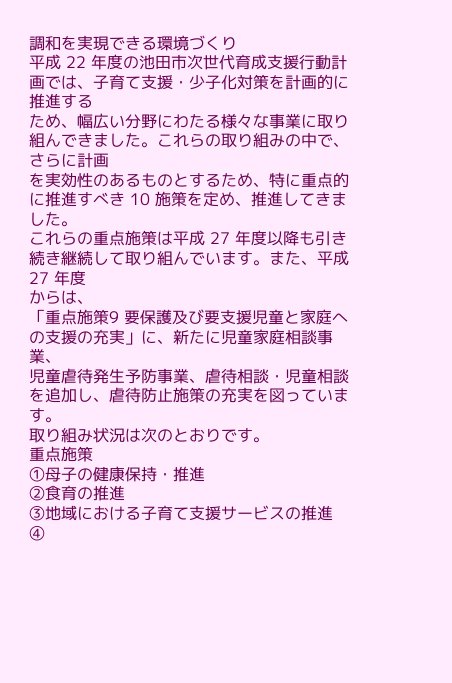調和を実現できる環境づくり
平成 22 年度の池田市次世代育成支援行動計画では、子育て支援・少子化対策を計画的に推進する
ため、幅広い分野にわたる様々な事業に取り組んできました。これらの取り組みの中で、さらに計画
を実効性のあるものとするため、特に重点的に推進すべき 10 施策を定め、推進してきました。
これらの重点施策は平成 27 年度以降も引き続き継続して取り組んでいます。また、平成 27 年度
からは、
「重点施策9 要保護及び要支援児童と家庭への支援の充実」に、新たに児童家庭相談事業、
児童虐待発生予防事業、虐待相談・児童相談を追加し、虐待防止施策の充実を図っています。
取り組み状況は次のとおりです。
重点施策
①母子の健康保持・推進
②食育の推進
③地域における子育て支援サービスの推進
④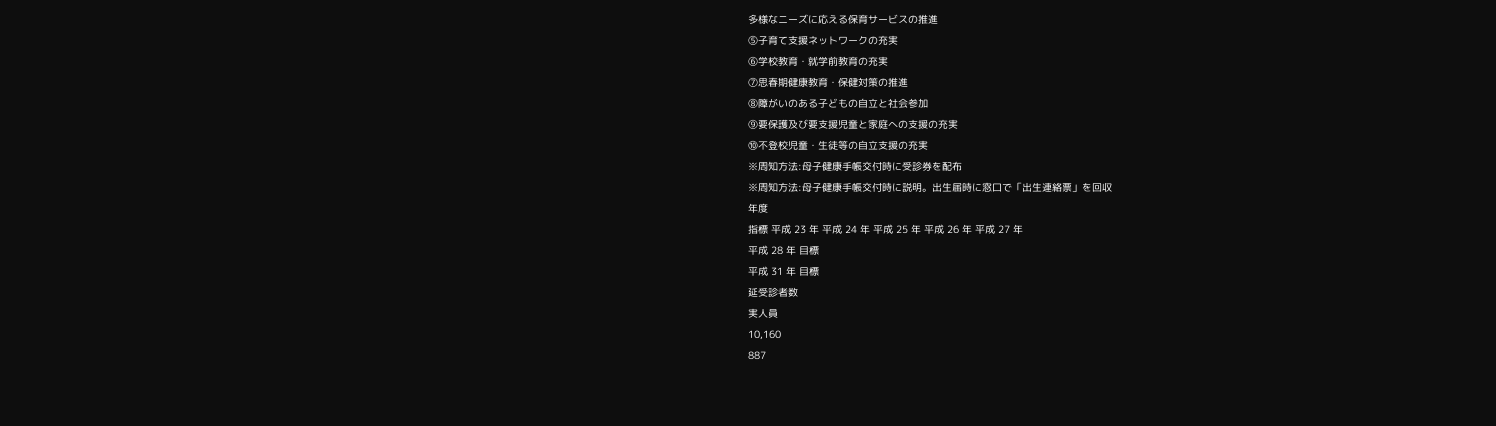多様なニーズに応える保育サービスの推進
⑤子育て支援ネットワークの充実
⑥学校教育・就学前教育の充実
⑦思春期健康教育・保健対策の推進
⑧障がいのある子どもの自立と社会参加
⑨要保護及び要支援児童と家庭への支援の充実
⑩不登校児童・生徒等の自立支援の充実
※周知方法:母子健康手帳交付時に受診券を配布
※周知方法:母子健康手帳交付時に説明。出生届時に窓口で「出生連絡票」を回収
年度
指標 平成 23 年 平成 24 年 平成 25 年 平成 26 年 平成 27 年
平成 28 年 目標
平成 31 年 目標
延受診者数
実人員
10,160
887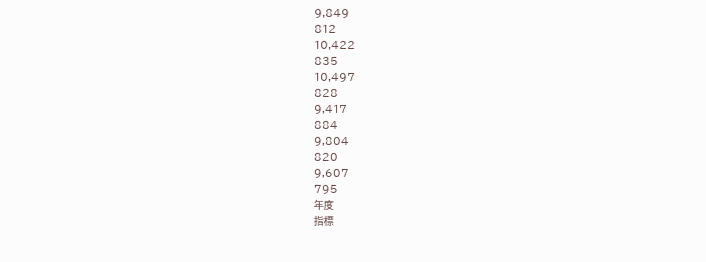9,849
812
10,422
835
10,497
828
9,417
884
9,804
820
9,607
795
年度
指標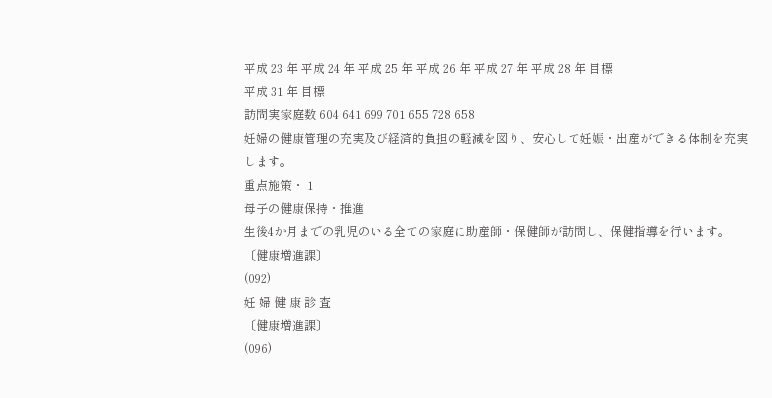平成 23 年 平成 24 年 平成 25 年 平成 26 年 平成 27 年 平成 28 年 目標
平成 31 年 目標
訪問実家庭数 604 641 699 701 655 728 658
妊婦の健康管理の充実及び経済的負担の軽減を図り、安心して妊娠・出産ができる体制を充実
します。
重点施策・ 1
母子の健康保持・推進
生後4か月までの乳児のいる全ての家庭に助産師・保健師が訪問し、保健指導を行います。
〔健康増進課〕
(092)
妊 婦 健 康 診 査
〔健康増進課〕
(096)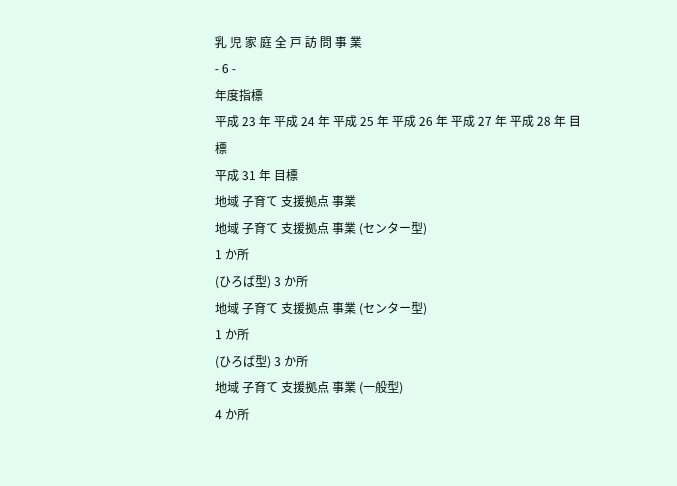乳 児 家 庭 全 戸 訪 問 事 業
- 6 -
年度指標
平成 23 年 平成 24 年 平成 25 年 平成 26 年 平成 27 年 平成 28 年 目標
平成 31 年 目標
地域 子育て 支援拠点 事業
地域 子育て 支援拠点 事業 (センター型)
1 か所
(ひろば型) 3 か所
地域 子育て 支援拠点 事業 (センター型)
1 か所
(ひろば型) 3 か所
地域 子育て 支援拠点 事業 (一般型)
4 か所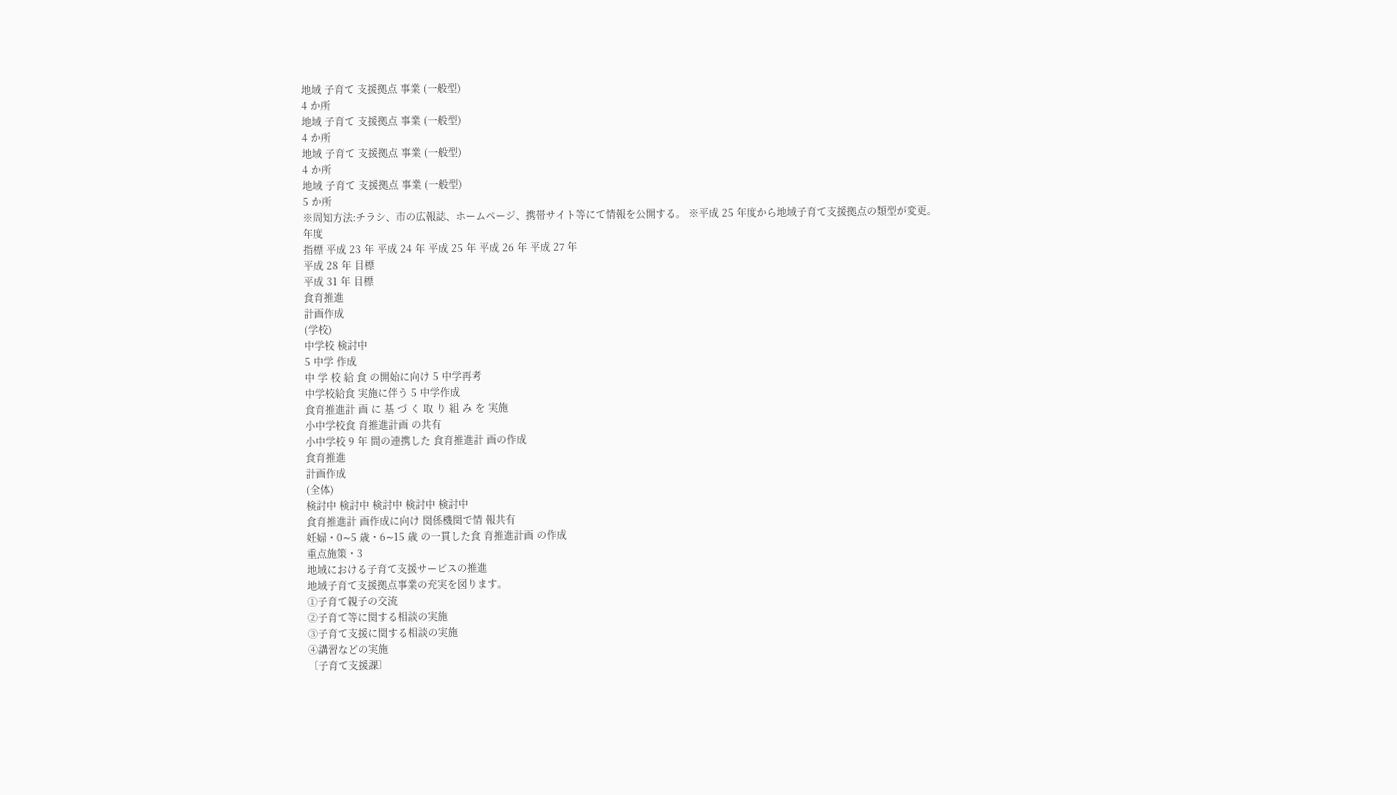地域 子育て 支援拠点 事業 (一般型)
4 か所
地域 子育て 支援拠点 事業 (一般型)
4 か所
地域 子育て 支援拠点 事業 (一般型)
4 か所
地域 子育て 支援拠点 事業 (一般型)
5 か所
※周知方法:チラシ、市の広報誌、ホームページ、携帯サイト等にて情報を公開する。 ※平成 25 年度から地域子育て支援拠点の類型が変更。
年度
指標 平成 23 年 平成 24 年 平成 25 年 平成 26 年 平成 27 年
平成 28 年 目標
平成 31 年 目標
食育推進
計画作成
(学校)
中学校 検討中
5 中学 作成
中 学 校 給 食 の開始に向け 5 中学再考
中学校給食 実施に伴う 5 中学作成
食育推進計 画 に 基 づ く 取 り 組 み を 実施
小中学校食 育推進計画 の共有
小中学校 9 年 間の連携した 食育推進計 画の作成
食育推進
計画作成
(全体)
検討中 検討中 検討中 検討中 検討中
食育推進計 画作成に向け 関係機関で情 報共有
妊婦・0∼5 歳・6∼15 歳 の一貫した食 育推進計画 の作成
重点施策・3
地域における子育て支援サービスの推進
地域子育て支援拠点事業の充実を図ります。
①子育て親子の交流
②子育て等に関する相談の実施
③子育て支援に関する相談の実施
④講習などの実施
〔子育て支援課〕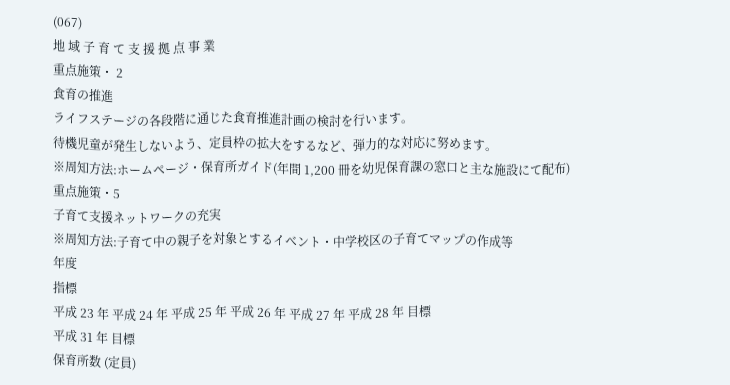(067)
地 域 子 育 て 支 援 拠 点 事 業
重点施策・ 2
食育の推進
ライフステージの各段階に通じた食育推進計画の検討を行います。
待機児童が発生しないよう、定員枠の拡大をするなど、弾力的な対応に努めます。
※周知方法:ホームページ・保育所ガイド(年間 1,200 冊を幼児保育課の窓口と主な施設にて配布)
重点施策・5
子育て支援ネットワークの充実
※周知方法:子育て中の親子を対象とするイベント・中学校区の子育てマップの作成等
年度
指標
平成 23 年 平成 24 年 平成 25 年 平成 26 年 平成 27 年 平成 28 年 目標
平成 31 年 目標
保育所数 (定員)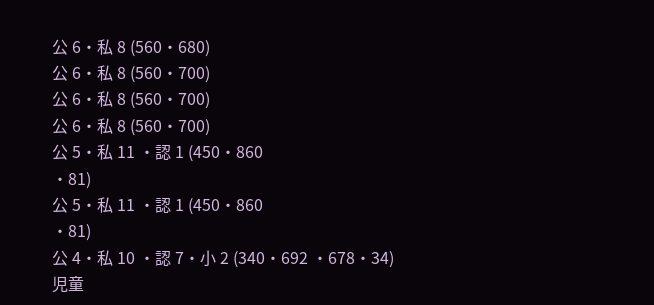公 6・私 8 (560・680)
公 6・私 8 (560・700)
公 6・私 8 (560・700)
公 6・私 8 (560・700)
公 5・私 11 ・認 1 (450・860
・81)
公 5・私 11 ・認 1 (450・860
・81)
公 4・私 10 ・認 7・小 2 (340・692 ・678・34)
児童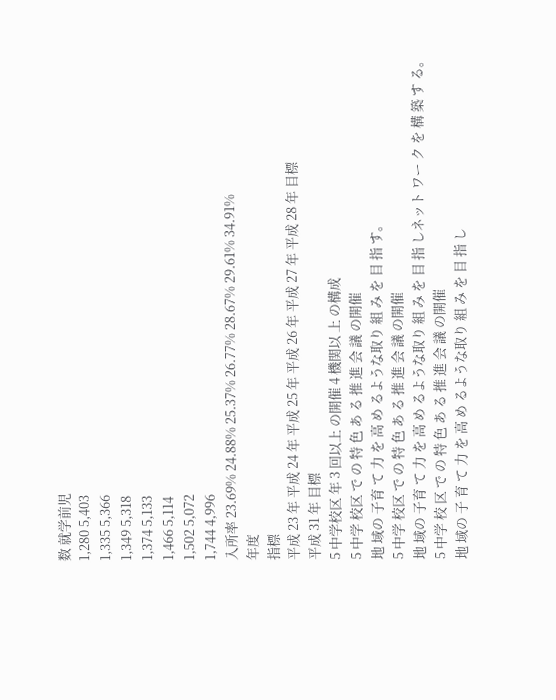数 就学前児
1,280 5,403
1,335 5,366
1,349 5,318
1,374 5,133
1,466 5,114
1,502 5,072
1,744 4,996
入所率 23.69% 24.88% 25.37% 26.77% 28.67% 29.61% 34.91%
年度
指標
平成 23 年 平成 24 年 平成 25 年 平成 26 年 平成 27 年 平成 28 年 目標
平成 31 年 目標
5 中学校区 年 3 回以上 の開催 4 機関以 上 の構成
5 中学 校区 で の 特 色 あ る 推 進 会 議 の開催
地 域の 子育 て 力 を 高 め るような取り 組 み を 目 指 す。
5 中学 校区 で の 特 色 あ る 推 進 会 議 の開催
地 域の 子育 て 力 を 高 め るような取り 組 み を 目 指 しネット ワー ク を 構 築 す る。
5 中学 校 区 で の 特 色 あ る 推 進 会 議 の開催
地 域の 子 育 て 力 を 高 め るような取り 組 み を 目 指 し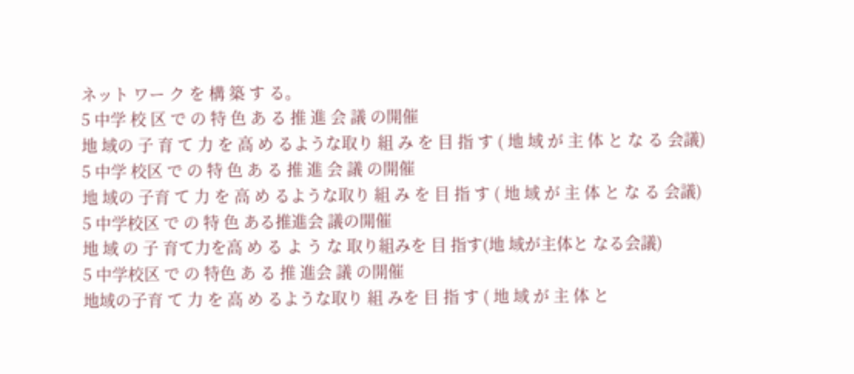ネット ワー ク を 構 築 す る。
5 中学 校 区 で の 特 色 あ る 推 進 会 議 の開催
地 域の 子 育 て 力 を 高 め るような取り 組 み を 目 指 す ( 地 域 が 主 体 と な る 会議)
5 中学 校区 で の 特 色 あ る 推 進 会 議 の開催
地 域の 子育 て 力 を 高 め るような取り 組 み を 目 指 す ( 地 域 が 主 体 と な る 会議)
5 中学校区 で の 特 色 ある推進会 議の開催
地 域 の 子 育て力を高 め る よ う な 取り組みを 目 指す(地 域が主体と なる会議)
5 中学校区 で の 特色 あ る 推 進会 議 の開催
地域の子育 て 力 を 高 め るような取り 組 みを 目 指 す ( 地 域 が 主 体 と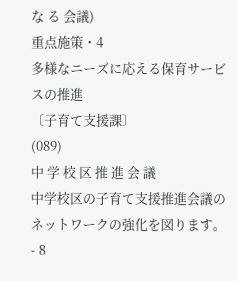な る 会議)
重点施策・4
多様なニーズに応える保育サービスの推進
〔子育て支援課〕
(089)
中 学 校 区 推 進 会 議
中学校区の子育て支援推進会議のネットワークの強化を図ります。
- 8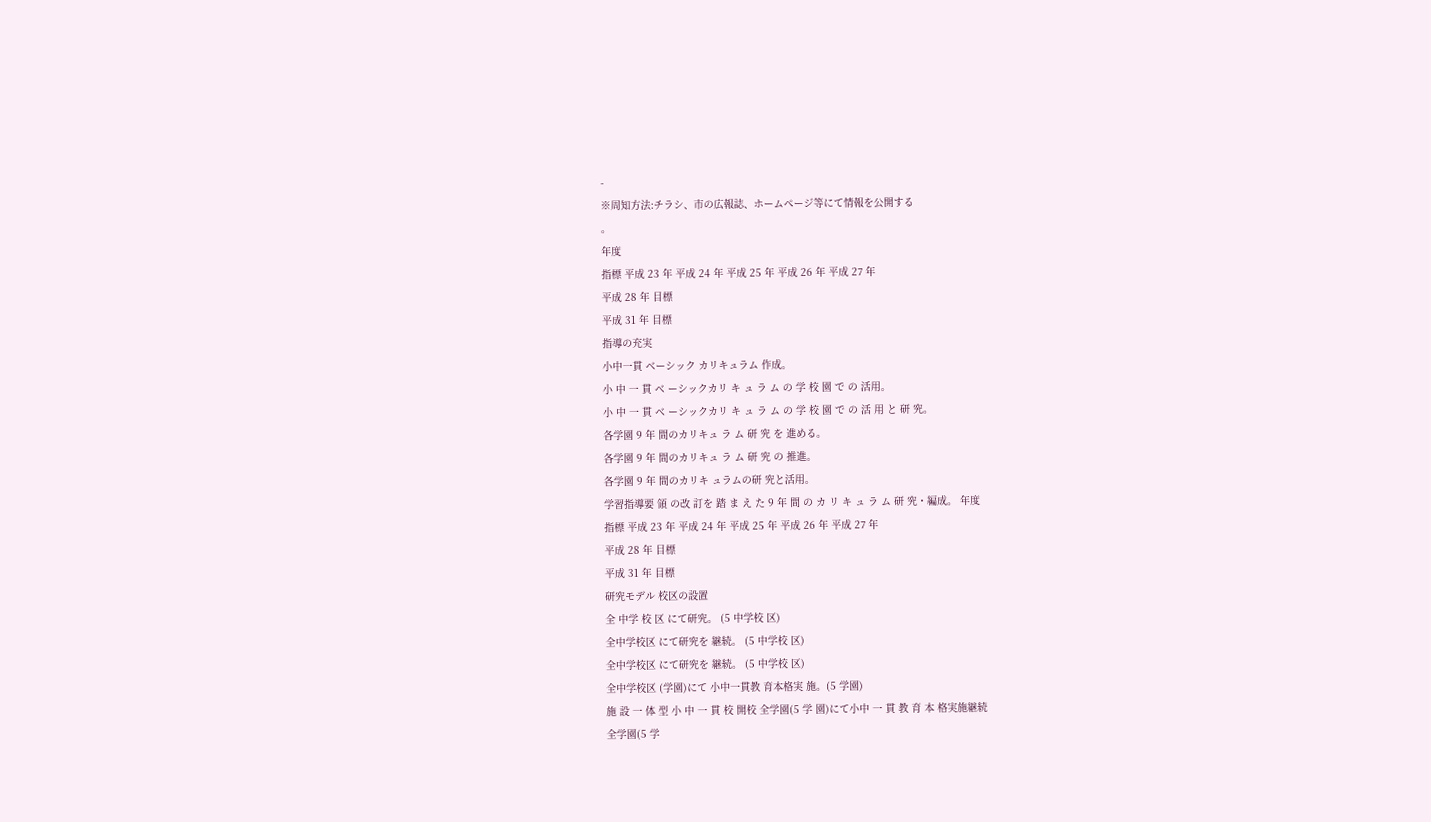-
※周知方法:チラシ、市の広報誌、ホームページ等にて情報を公開する
。
年度
指標 平成 23 年 平成 24 年 平成 25 年 平成 26 年 平成 27 年
平成 28 年 目標
平成 31 年 目標
指導の充実
小中一貫 ベーシック カリキュラム 作成。
小 中 一 貫 ベ ーシックカリ キ ュ ラ ム の 学 校 園 で の 活用。
小 中 一 貫 ベ ーシックカリ キ ュ ラ ム の 学 校 園 で の 活 用 と 研 究。
各学園 9 年 間のカリキュ ラ ム 研 究 を 進める。
各学園 9 年 間のカリキュ ラ ム 研 究 の 推進。
各学園 9 年 間のカリキ ュラムの研 究と活用。
学習指導要 領 の改 訂を 踏 ま え た 9 年 間 の カ リ キ ュ ラ ム 研 究・編成。 年度
指標 平成 23 年 平成 24 年 平成 25 年 平成 26 年 平成 27 年
平成 28 年 目標
平成 31 年 目標
研究モデル 校区の設置
全 中学 校 区 にて研究。 (5 中学校 区)
全中学校区 にて研究を 継続。 (5 中学校 区)
全中学校区 にて研究を 継続。 (5 中学校 区)
全中学校区 (学園)にて 小中一貫教 育本格実 施。(5 学園)
施 設 一 体 型 小 中 一 貫 校 開校 全学園(5 学 園)にて小中 一 貫 教 育 本 格実施継続
全学園(5 学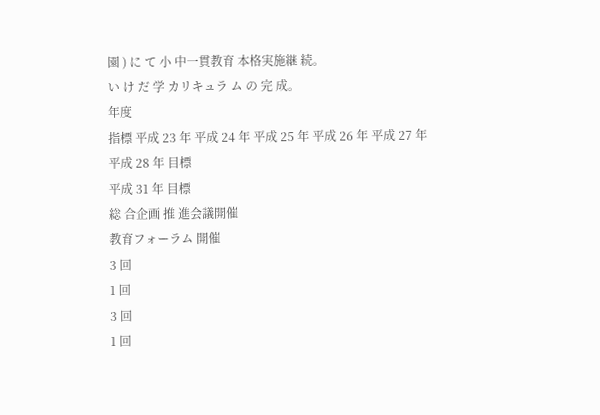園 ) に て 小 中一貫教育 本格実施継 続。
い け だ 学 カリキュラ ム の 完 成。
年度
指標 平成 23 年 平成 24 年 平成 25 年 平成 26 年 平成 27 年
平成 28 年 目標
平成 31 年 目標
総 合企画 推 進会議開催
教育フォーラム 開催
3 回
1 回
3 回
1 回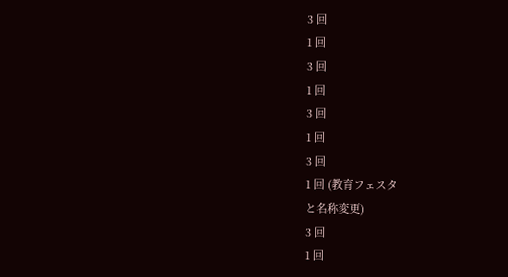3 回
1 回
3 回
1 回
3 回
1 回
3 回
1 回 (教育フェスタ
と名称変更)
3 回
1 回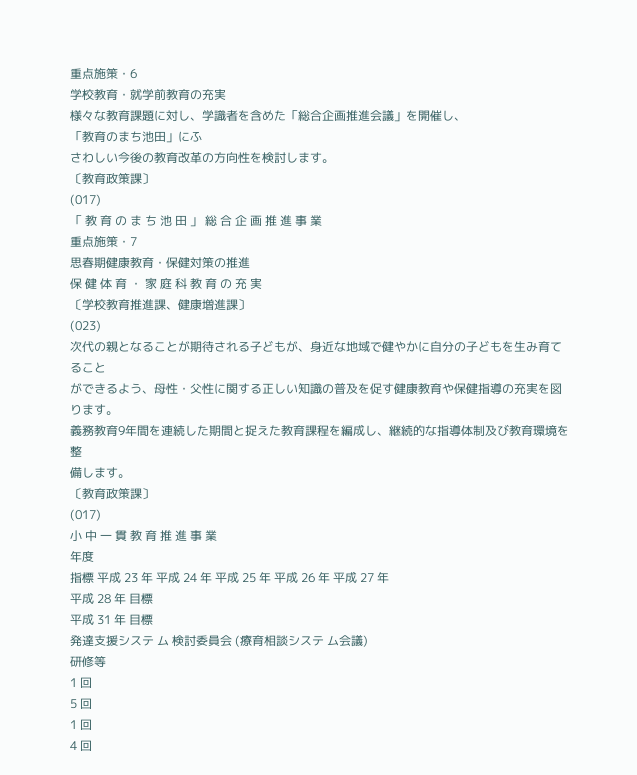重点施策・6
学校教育・就学前教育の充実
様々な教育課題に対し、学識者を含めた「総合企画推進会議」を開催し、
「教育のまち池田」にふ
さわしい今後の教育改革の方向性を検討します。
〔教育政策課〕
(017)
「 教 育 の ま ち 池 田 」 総 合 企 画 推 進 事 業
重点施策・7
思春期健康教育・保健対策の推進
保 健 体 育 ・ 家 庭 科 教 育 の 充 実
〔学校教育推進課、健康増進課〕
(023)
次代の親となることが期待される子どもが、身近な地域で健やかに自分の子どもを生み育てること
ができるよう、母性・父性に関する正しい知識の普及を促す健康教育や保健指導の充実を図ります。
義務教育9年間を連続した期間と捉えた教育課程を編成し、継続的な指導体制及び教育環境を整
備します。
〔教育政策課〕
(017)
小 中 一 貫 教 育 推 進 事 業
年度
指標 平成 23 年 平成 24 年 平成 25 年 平成 26 年 平成 27 年
平成 28 年 目標
平成 31 年 目標
発達支援システ ム 検討委員会 (療育相談システ ム会議)
研修等
1 回
5 回
1 回
4 回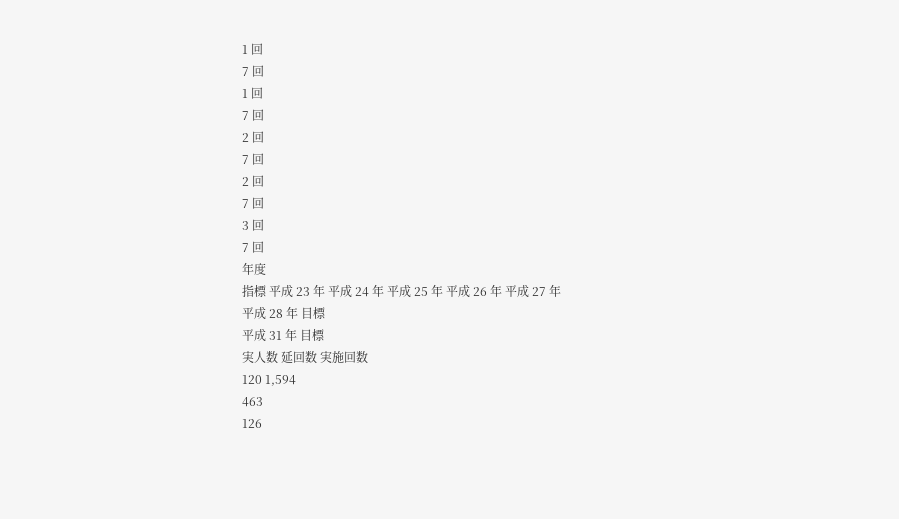1 回
7 回
1 回
7 回
2 回
7 回
2 回
7 回
3 回
7 回
年度
指標 平成 23 年 平成 24 年 平成 25 年 平成 26 年 平成 27 年
平成 28 年 目標
平成 31 年 目標
実人数 延回数 実施回数
120 1,594
463
126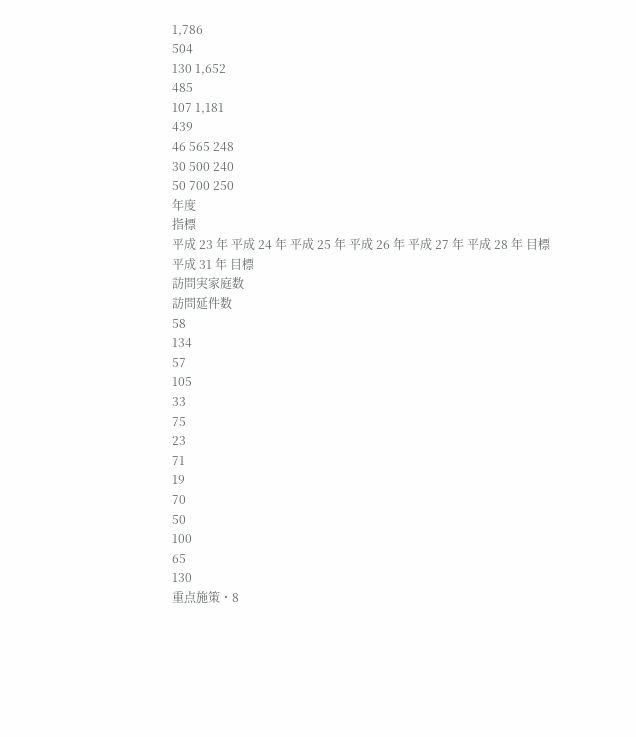1,786
504
130 1,652
485
107 1,181
439
46 565 248
30 500 240
50 700 250
年度
指標
平成 23 年 平成 24 年 平成 25 年 平成 26 年 平成 27 年 平成 28 年 目標
平成 31 年 目標
訪問実家庭数
訪問延件数
58
134
57
105
33
75
23
71
19
70
50
100
65
130
重点施策・8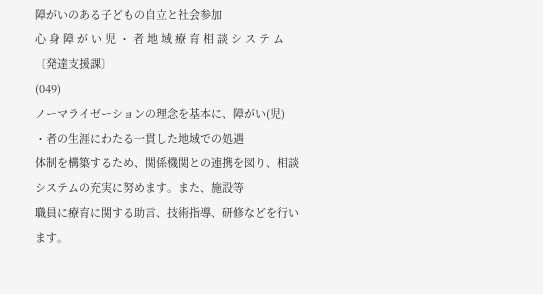障がいのある子どもの自立と社会参加
心 身 障 が い 児 ・ 者 地 域 療 育 相 談 シ ス テ ム
〔発達支援課〕
(049)
ノーマライゼーションの理念を基本に、障がい(児)
・者の生涯にわたる一貫した地域での処遇
体制を構築するため、関係機関との連携を図り、相談システムの充実に努めます。また、施設等
職員に療育に関する助言、技術指導、研修などを行います。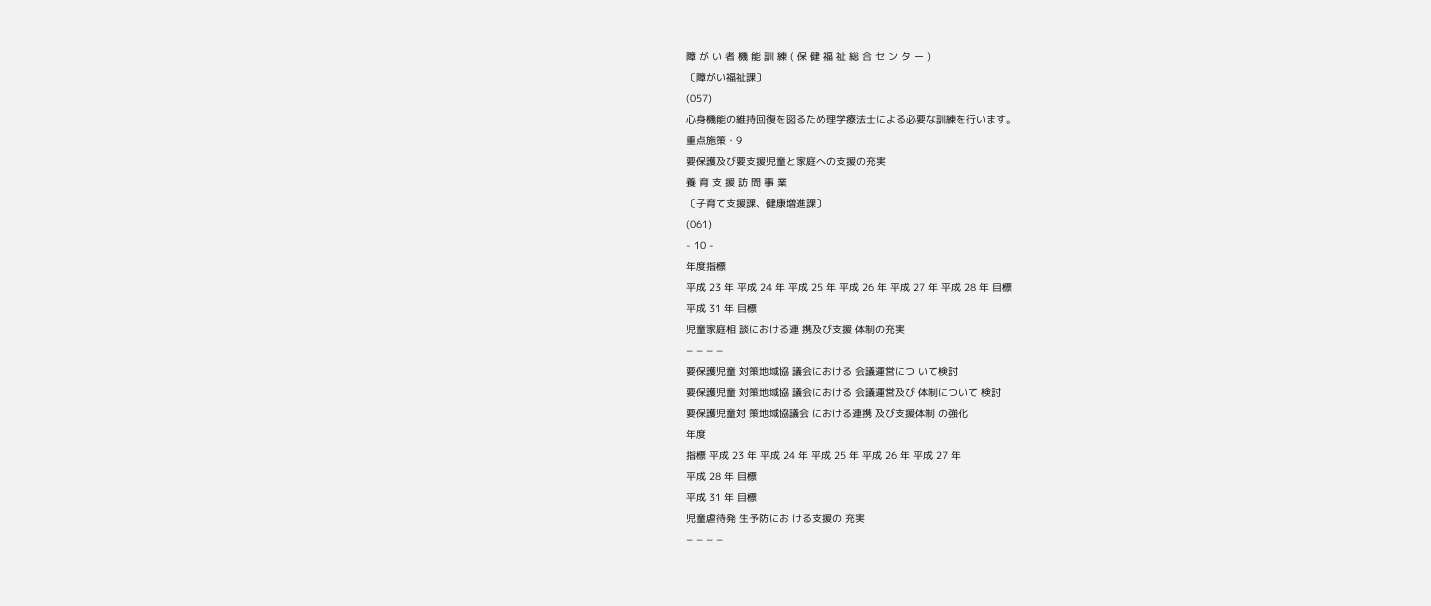障 が い 者 機 能 訓 練 ( 保 健 福 祉 総 合 セ ン タ ー )
〔障がい福祉課〕
(057)
心身機能の維持回復を図るため理学療法士による必要な訓練を行います。
重点施策・9
要保護及び要支援児童と家庭への支援の充実
養 育 支 援 訪 問 事 業
〔子育て支援課、健康増進課〕
(061)
- 10 -
年度指標
平成 23 年 平成 24 年 平成 25 年 平成 26 年 平成 27 年 平成 28 年 目標
平成 31 年 目標
児童家庭相 談における連 携及び支援 体制の充実
− − − −
要保護児童 対策地域協 議会における 会議運営につ いて検討
要保護児童 対策地域協 議会における 会議運営及び 体制について 検討
要保護児童対 策地域協議会 における連携 及び支援体制 の強化
年度
指標 平成 23 年 平成 24 年 平成 25 年 平成 26 年 平成 27 年
平成 28 年 目標
平成 31 年 目標
児童虐待発 生予防にお ける支援の 充実
− − − −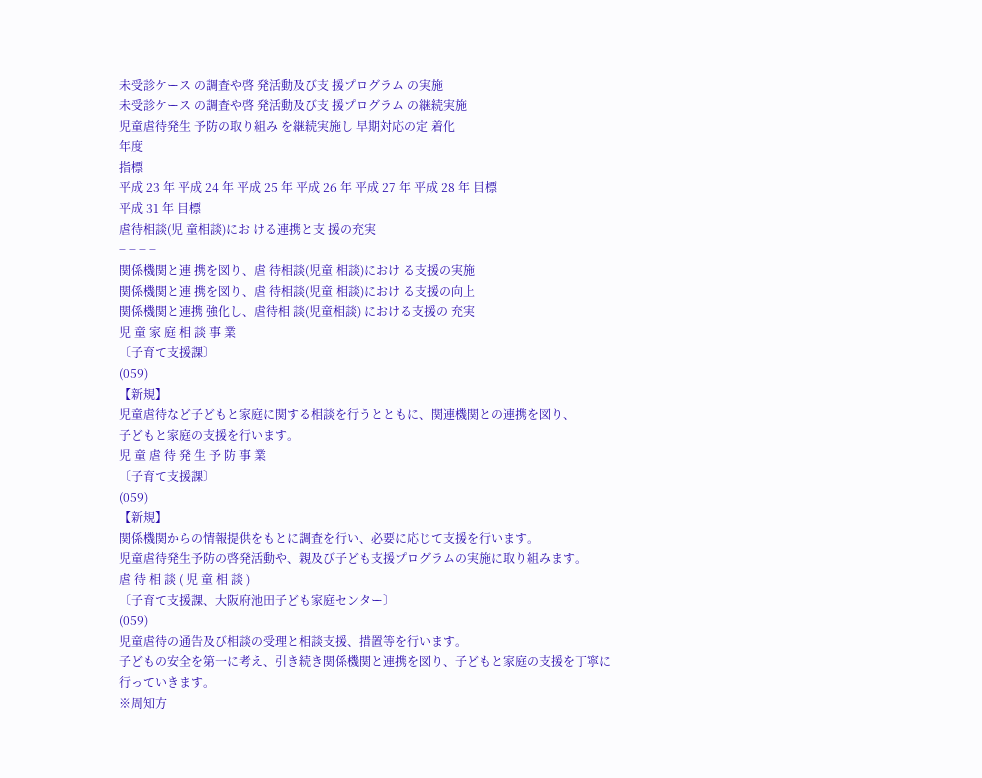未受診ケース の調査や啓 発活動及び支 援プログラム の実施
未受診ケース の調査や啓 発活動及び支 援プログラム の継続実施
児童虐待発生 予防の取り組み を継続実施し 早期対応の定 着化
年度
指標
平成 23 年 平成 24 年 平成 25 年 平成 26 年 平成 27 年 平成 28 年 目標
平成 31 年 目標
虐待相談(児 童相談)にお ける連携と支 援の充実
− − − −
関係機関と連 携を図り、虐 待相談(児童 相談)におけ る支援の実施
関係機関と連 携を図り、虐 待相談(児童 相談)におけ る支援の向上
関係機関と連携 強化し、虐待相 談(児童相談) における支援の 充実
児 童 家 庭 相 談 事 業
〔子育て支援課〕
(059)
【新規】
児童虐待など子どもと家庭に関する相談を行うとともに、関連機関との連携を図り、
子どもと家庭の支援を行います。
児 童 虐 待 発 生 予 防 事 業
〔子育て支援課〕
(059)
【新規】
関係機関からの情報提供をもとに調査を行い、必要に応じて支援を行います。
児童虐待発生予防の啓発活動や、親及び子ども支援プログラムの実施に取り組みます。
虐 待 相 談 ( 児 童 相 談 )
〔子育て支援課、大阪府池田子ども家庭センター〕
(059)
児童虐待の通告及び相談の受理と相談支援、措置等を行います。
子どもの安全を第一に考え、引き続き関係機関と連携を図り、子どもと家庭の支援を丁寧に
行っていきます。
※周知方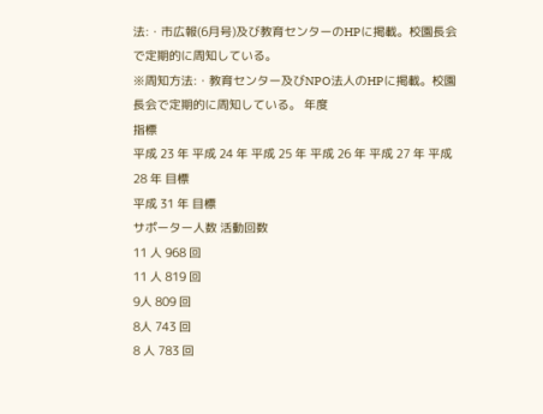法:・市広報(6月号)及び教育センターのHPに掲載。校園長会で定期的に周知している。
※周知方法:・教育センター及びNPO法人のHPに掲載。校園長会で定期的に周知している。 年度
指標
平成 23 年 平成 24 年 平成 25 年 平成 26 年 平成 27 年 平成 28 年 目標
平成 31 年 目標
サポーター人数 活動回数
11 人 968 回
11 人 819 回
9人 809 回
8人 743 回
8 人 783 回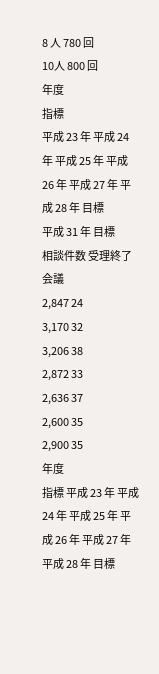8 人 780 回
10人 800 回
年度
指標
平成 23 年 平成 24 年 平成 25 年 平成 26 年 平成 27 年 平成 28 年 目標
平成 31 年 目標
相談件数 受理終了会議
2,847 24
3,170 32
3,206 38
2,872 33
2,636 37
2,600 35
2,900 35
年度
指標 平成 23 年 平成 24 年 平成 25 年 平成 26 年 平成 27 年
平成 28 年 目標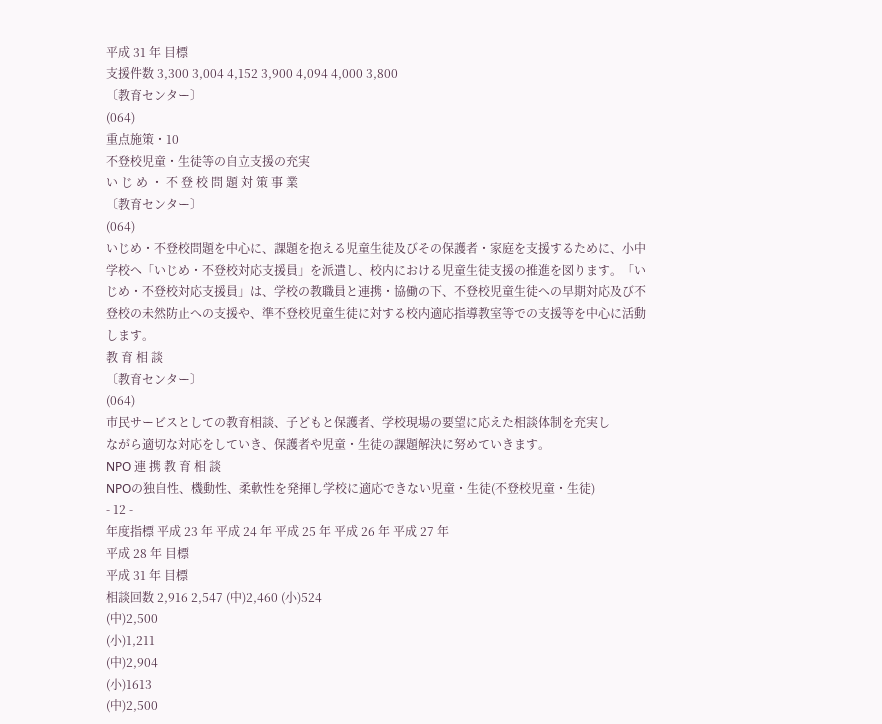平成 31 年 目標
支援件数 3,300 3,004 4,152 3,900 4,094 4,000 3,800
〔教育センター〕
(064)
重点施策・10
不登校児童・生徒等の自立支援の充実
い じ め ・ 不 登 校 問 題 対 策 事 業
〔教育センター〕
(064)
いじめ・不登校問題を中心に、課題を抱える児童生徒及びその保護者・家庭を支援するために、小中
学校へ「いじめ・不登校対応支援員」を派遣し、校内における児童生徒支援の推進を図ります。「い
じめ・不登校対応支援員」は、学校の教職員と連携・協働の下、不登校児童生徒への早期対応及び不
登校の未然防止への支援や、準不登校児童生徒に対する校内適応指導教室等での支援等を中心に活動
します。
教 育 相 談
〔教育センター〕
(064)
市民サービスとしての教育相談、子どもと保護者、学校現場の要望に応えた相談体制を充実し
ながら適切な対応をしていき、保護者や児童・生徒の課題解決に努めていきます。
NPO 連 携 教 育 相 談
NPOの独自性、機動性、柔軟性を発揮し学校に適応できない児童・生徒(不登校児童・生徒)
- 12 -
年度指標 平成 23 年 平成 24 年 平成 25 年 平成 26 年 平成 27 年
平成 28 年 目標
平成 31 年 目標
相談回数 2,916 2,547 (中)2,460 (小)524
(中)2,500
(小)1,211
(中)2,904
(小)1613
(中)2,500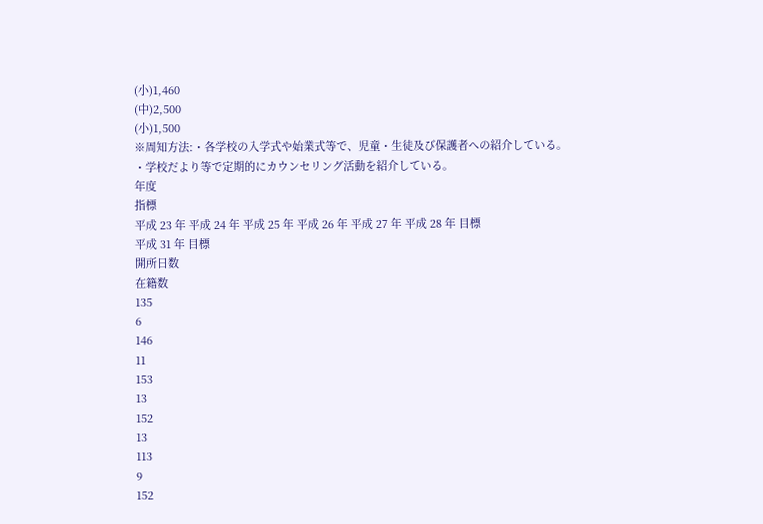(小)1,460
(中)2,500
(小)1,500
※周知方法:・各学校の入学式や始業式等で、児童・生徒及び保護者への紹介している。
・学校だより等で定期的にカウンセリング活動を紹介している。
年度
指標
平成 23 年 平成 24 年 平成 25 年 平成 26 年 平成 27 年 平成 28 年 目標
平成 31 年 目標
開所日数
在籍数
135
6
146
11
153
13
152
13
113
9
152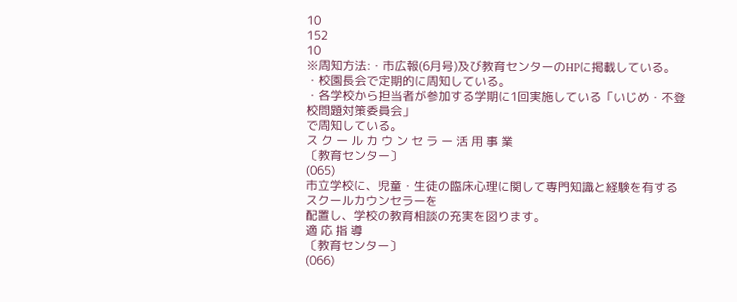10
152
10
※周知方法:・市広報(6月号)及び教育センターのHPに掲載している。
・校園長会で定期的に周知している。
・各学校から担当者が参加する学期に1回実施している「いじめ・不登校問題対策委員会」
で周知している。
ス ク ー ル カ ウ ン セ ラ ー 活 用 事 業
〔教育センター〕
(065)
市立学校に、児童・生徒の臨床心理に関して専門知識と経験を有するスクールカウンセラーを
配置し、学校の教育相談の充実を図ります。
適 応 指 導
〔教育センター〕
(066)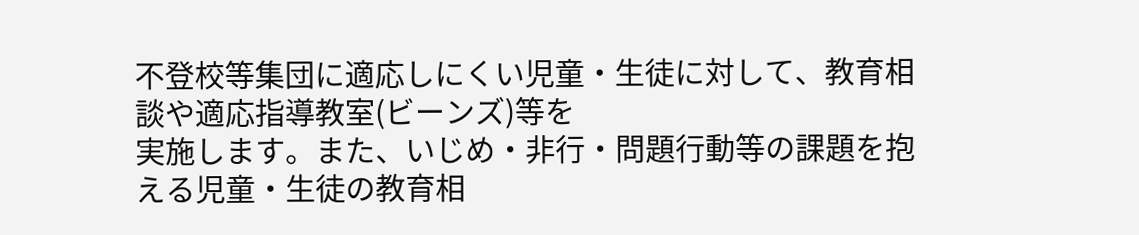不登校等集団に適応しにくい児童・生徒に対して、教育相談や適応指導教室(ビーンズ)等を
実施します。また、いじめ・非行・問題行動等の課題を抱える児童・生徒の教育相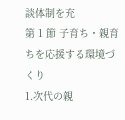談体制を充
第 1 節 子育ち・親育ちを応援する環境づくり
1.次代の親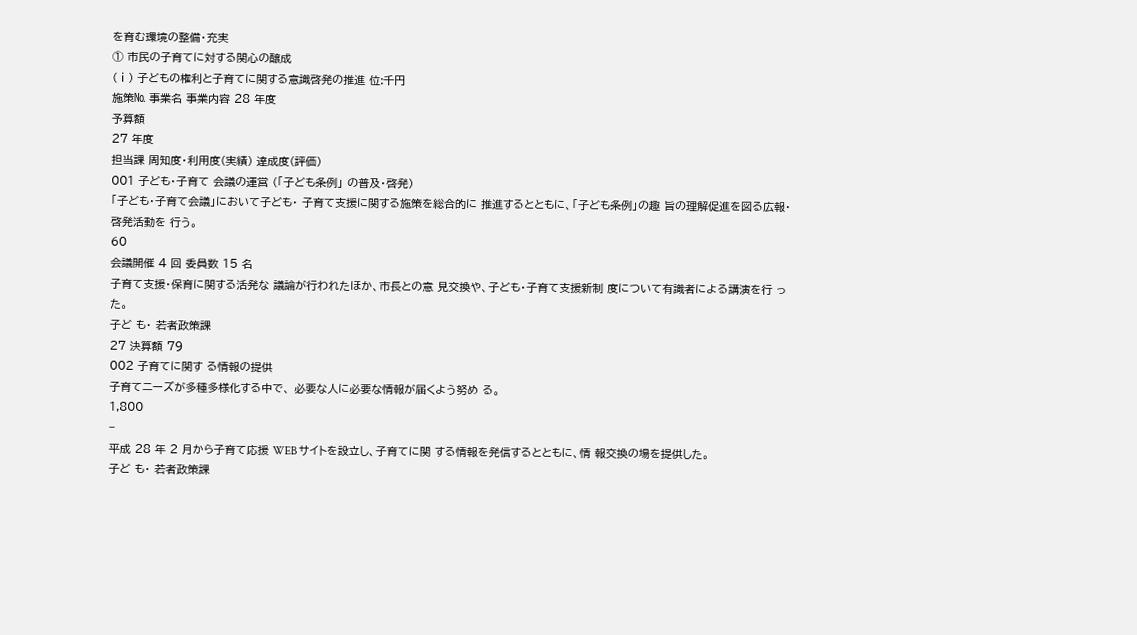を育む環境の整備・充実
① 市民の子育てに対する関心の醸成
(ⅰ) 子どもの権利と子育てに関する意識啓発の推進 位:千円
施策№ 事業名 事業内容 28 年度
予算額
27 年度
担当課 周知度・利用度(実績) 達成度(評価)
001 子ども・子育て 会議の運営 (「子ども条例」 の普及・啓発)
「子ども・子育て会議」において子ども・ 子育て支援に関する施策を総合的に 推進するとともに、「子ども条例」の趣 旨の理解促進を図る広報・啓発活動を 行う。
60
会議開催 4 回 委員数 15 名
子育て支援・保育に関する活発な 議論が行われたほか、市長との意 見交換や、子ども・子育て支援新制 度について有識者による講演を行 った。
子ど も・ 若者政策課
27 決算額 79
002 子育てに関す る情報の提供
子育てニーズが多種多様化する中で、 必要な人に必要な情報が届くよう努め る。
1,800
−
平成 28 年 2 月から子育て応援 WEB サイトを設立し、子育てに関 する情報を発信するとともに、情 報交換の場を提供した。
子ど も・ 若者政策課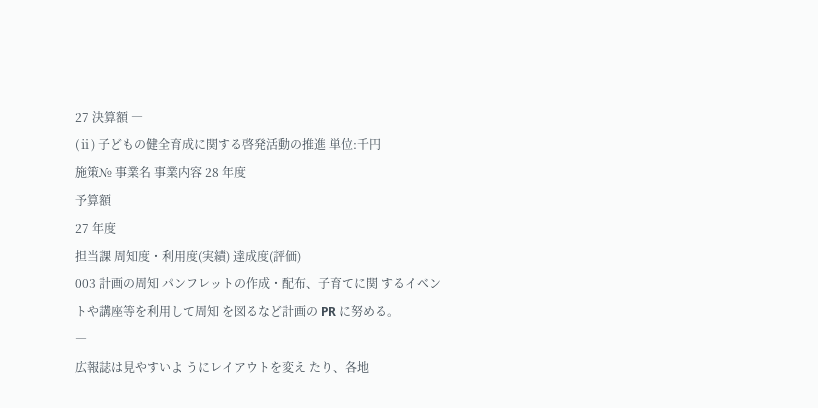27 決算額 ―
(ⅱ) 子どもの健全育成に関する啓発活動の推進 単位:千円
施策№ 事業名 事業内容 28 年度
予算額
27 年度
担当課 周知度・利用度(実績) 達成度(評価)
003 計画の周知 パンフレットの作成・配布、子育てに関 するイベントや講座等を利用して周知 を図るなど計画の PR に努める。
―
広報誌は見やすいよ うにレイアウトを変え たり、各地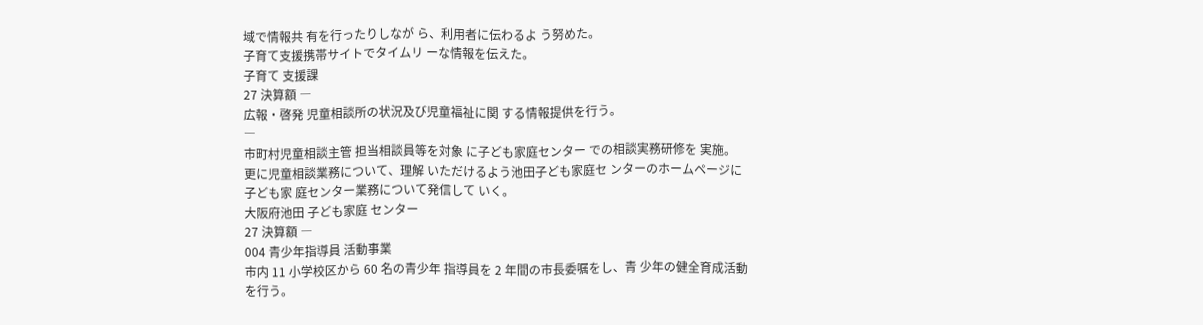域で情報共 有を行ったりしなが ら、利用者に伝わるよ う努めた。
子育て支援携帯サイトでタイムリ ーな情報を伝えた。
子育て 支援課
27 決算額 ―
広報・啓発 児童相談所の状況及び児童福祉に関 する情報提供を行う。
―
市町村児童相談主管 担当相談員等を対象 に子ども家庭センター での相談実務研修を 実施。
更に児童相談業務について、理解 いただけるよう池田子ども家庭セ ンターのホームページに子ども家 庭センター業務について発信して いく。
大阪府池田 子ども家庭 センター
27 決算額 ―
004 青少年指導員 活動事業
市内 11 小学校区から 60 名の青少年 指導員を 2 年間の市長委嘱をし、青 少年の健全育成活動を行う。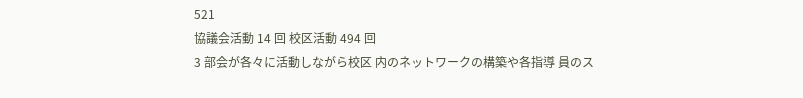521
協議会活動 14 回 校区活動 494 回
3 部会が各々に活動しながら校区 内のネットワークの構築や各指導 員のス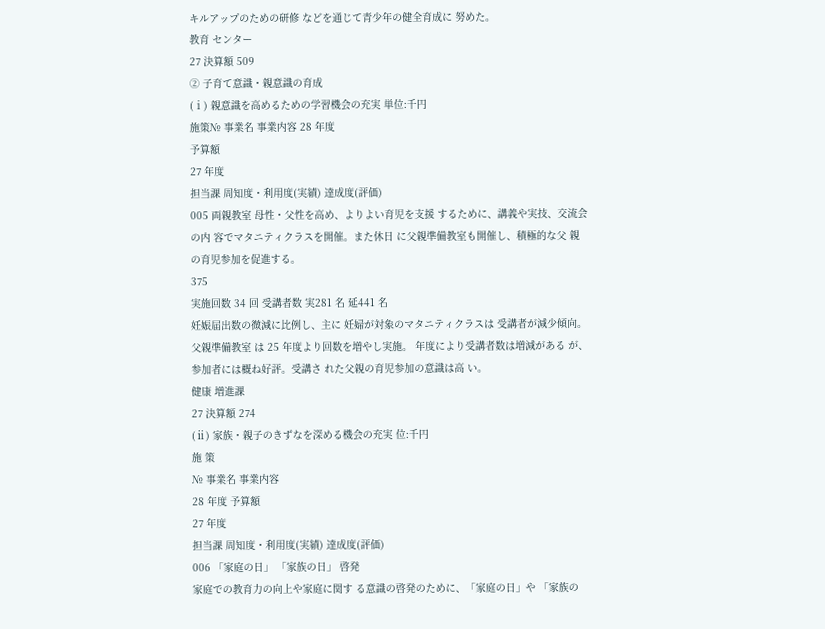キルアップのための研修 などを通じて青少年の健全育成に 努めた。
教育 センター
27 決算額 509
② 子育て意識・親意識の育成
(ⅰ) 親意識を高めるための学習機会の充実 単位:千円
施策№ 事業名 事業内容 28 年度
予算額
27 年度
担当課 周知度・利用度(実績) 達成度(評価)
005 両親教室 母性・父性を高め、よりよい育児を支援 するために、講義や実技、交流会の内 容でマタニティクラスを開催。また休日 に父親準備教室も開催し、積極的な父 親の育児参加を促進する。
375
実施回数 34 回 受講者数 実281 名 延441 名
妊娠届出数の微減に比例し、主に 妊婦が対象のマタニティクラスは 受講者が減少傾向。父親準備教室 は 25 年度より回数を増やし実施。 年度により受講者数は増減がある が、参加者には概ね好評。受講さ れた父親の育児参加の意識は高 い。
健康 増進課
27 決算額 274
(ⅱ) 家族・親子のきずなを深める機会の充実 位:千円
施 策
№ 事業名 事業内容
28 年度 予算額
27 年度
担当課 周知度・利用度(実績) 達成度(評価)
006 「家庭の日」 「家族の日」 啓発
家庭での教育力の向上や家庭に関す る意識の啓発のために、「家庭の日」や 「家族の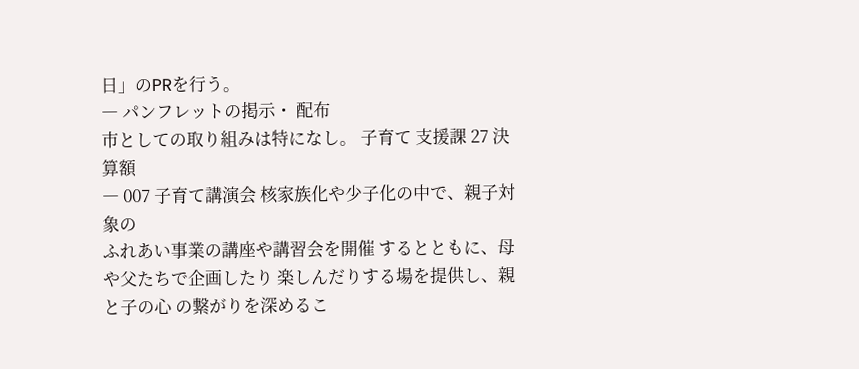日」のPRを行う。
― パンフレットの掲示・ 配布
市としての取り組みは特になし。 子育て 支援課 27 決算額
― 007 子育て講演会 核家族化や少子化の中で、親子対象の
ふれあい事業の講座や講習会を開催 するとともに、母や父たちで企画したり 楽しんだりする場を提供し、親と子の心 の繋がりを深めるこ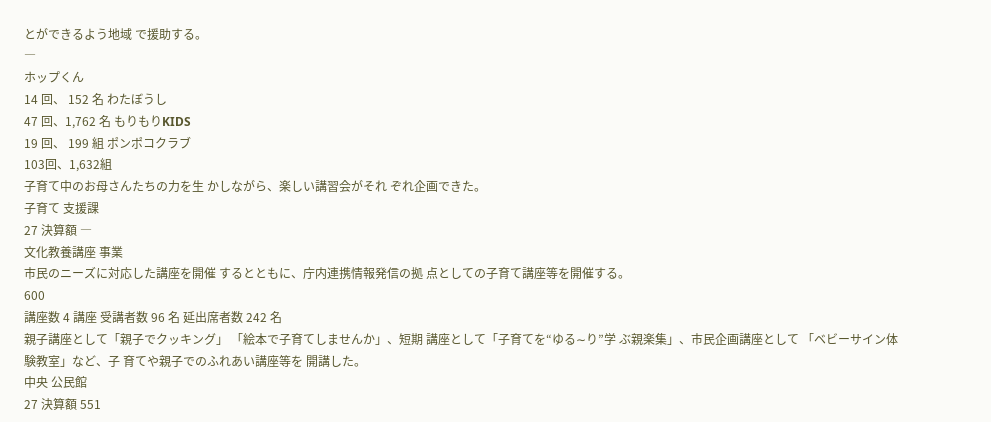とができるよう地域 で援助する。
―
ホップくん
14 回、 152 名 わたぼうし
47 回、1,762 名 もりもりKIDS
19 回、 199 組 ポンポコクラブ
103回、1,632組
子育て中のお母さんたちの力を生 かしながら、楽しい講習会がそれ ぞれ企画できた。
子育て 支援課
27 決算額 ―
文化教養講座 事業
市民のニーズに対応した講座を開催 するとともに、庁内連携情報発信の拠 点としての子育て講座等を開催する。
600
講座数 4 講座 受講者数 96 名 延出席者数 242 名
親子講座として「親子でクッキング」 「絵本で子育てしませんか」、短期 講座として「子育てを“ゆる∼り”学 ぶ親楽集」、市民企画講座として 「ベビーサイン体験教室」など、子 育てや親子でのふれあい講座等を 開講した。
中央 公民館
27 決算額 551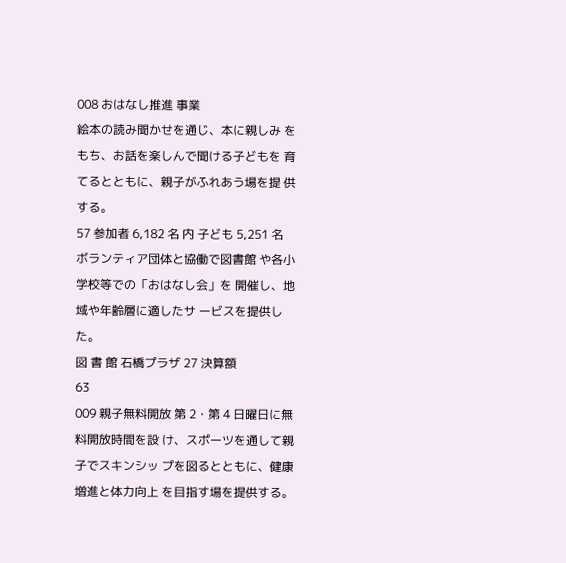008 おはなし推進 事業
絵本の読み聞かせを通じ、本に親しみ をもち、お話を楽しんで聞ける子どもを 育てるとともに、親子がふれあう場を提 供する。
57 参加者 6,182 名 内 子ども 5,251 名
ボランティア団体と協働で図書館 や各小学校等での「おはなし会」を 開催し、地域や年齢層に適したサ ービスを提供した。
図 書 館 石橋プラザ 27 決算額
63
009 親子無料開放 第 2・第 4 日曜日に無料開放時間を設 け、スポーツを通して親子でスキンシッ プを図るとともに、健康増進と体力向上 を目指す場を提供する。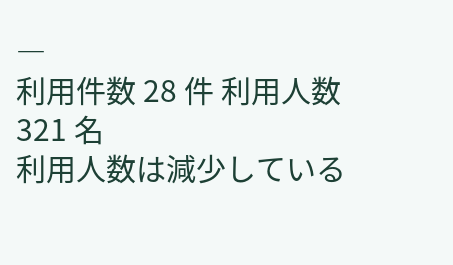―
利用件数 28 件 利用人数 321 名
利用人数は減少している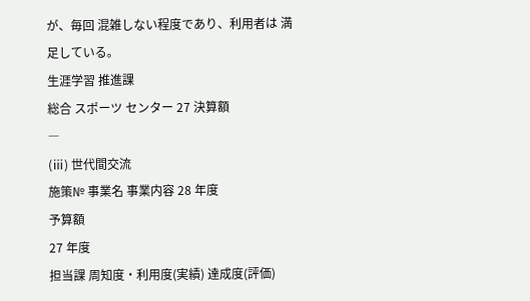が、毎回 混雑しない程度であり、利用者は 満足している。
生涯学習 推進課
総合 スポーツ センター 27 決算額
―
(ⅲ) 世代間交流
施策№ 事業名 事業内容 28 年度
予算額
27 年度
担当課 周知度・利用度(実績) 達成度(評価)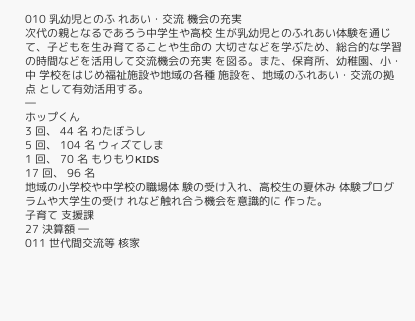010 乳幼児とのふ れあい・交流 機会の充実
次代の親となるであろう中学生や高校 生が乳幼児とのふれあい体験を通じ て、子どもを生み育てることや生命の 大切さなどを学ぶため、総合的な学習 の時間などを活用して交流機会の充実 を図る。また、保育所、幼稚園、小・中 学校をはじめ福祉施設や地域の各種 施設を、地域のふれあい・交流の拠点 として有効活用する。
―
ホップくん
3 回、 44 名 わたぼうし
5 回、 104 名 ウィズてしま
1 回、 70 名 もりもりKIDS
17 回、 96 名
地域の小学校や中学校の職場体 験の受け入れ、高校生の夏休み 体験プログラムや大学生の受け れなど触れ合う機会を意識的に 作った。
子育て 支援課
27 決算額 ―
011 世代間交流等 核家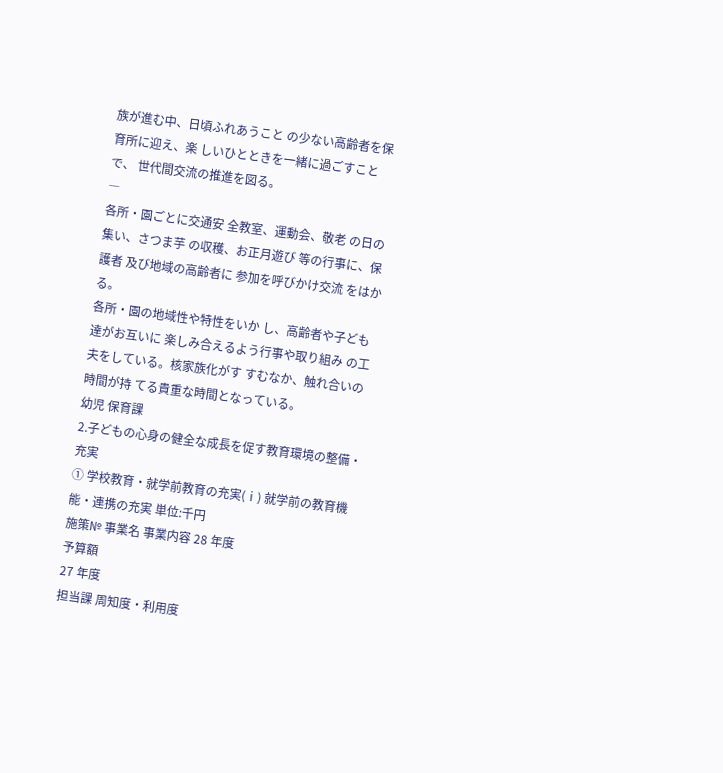族が進む中、日頃ふれあうこと の少ない高齢者を保育所に迎え、楽 しいひとときを一緒に過ごすことで、 世代間交流の推進を図る。
―
各所・園ごとに交通安 全教室、運動会、敬老 の日の集い、さつま芋 の収穫、お正月遊び 等の行事に、保護者 及び地域の高齢者に 参加を呼びかけ交流 をはかる。
各所・園の地域性や特性をいか し、高齢者や子ども達がお互いに 楽しみ合えるよう行事や取り組み の工夫をしている。核家族化がす すむなか、触れ合いの時間が持 てる貴重な時間となっている。
幼児 保育課
2.子どもの心身の健全な成長を促す教育環境の整備・充実
① 学校教育・就学前教育の充実(ⅰ) 就学前の教育機能・連携の充実 単位:千円
施策№ 事業名 事業内容 28 年度
予算額
27 年度
担当課 周知度・利用度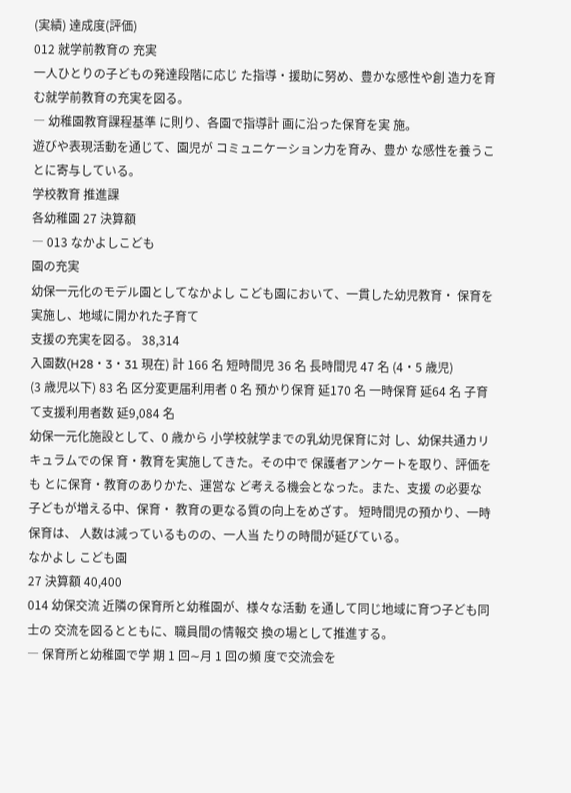(実績) 達成度(評価)
012 就学前教育の 充実
一人ひとりの子どもの発達段階に応じ た指導・援助に努め、豊かな感性や創 造力を育む就学前教育の充実を図る。
― 幼稚園教育課程基準 に則り、各園で指導計 画に沿った保育を実 施。
遊びや表現活動を通じて、園児が コミュニケーション力を育み、豊か な感性を養うことに寄与している。
学校教育 推進課
各幼稚園 27 決算額
― 013 なかよしこども
園の充実
幼保一元化のモデル園としてなかよし こども園において、一貫した幼児教育・ 保育を実施し、地域に開かれた子育て
支援の充実を図る。 38,314
入園数(H28・3・31 現在) 計 166 名 短時間児 36 名 長時間児 47 名 (4・5 歳児)
(3 歳児以下) 83 名 区分変更届利用者 0 名 預かり保育 延170 名 一時保育 延64 名 子育て支援利用者数 延9,084 名
幼保一元化施設として、0 歳から 小学校就学までの乳幼児保育に対 し、幼保共通カリキュラムでの保 育・教育を実施してきた。その中で 保護者アンケートを取り、評価をも とに保育・教育のありかた、運営な ど考える機会となった。また、支援 の必要な子どもが増える中、保育・ 教育の更なる質の向上をめざす。 短時間児の預かり、一時保育は、 人数は減っているものの、一人当 たりの時間が延びている。
なかよし こども園
27 決算額 40,400
014 幼保交流 近隣の保育所と幼稚園が、様々な活動 を通して同じ地域に育つ子ども同士の 交流を図るとともに、職員間の情報交 換の場として推進する。
― 保育所と幼稚園で学 期 1 回∼月 1 回の頻 度で交流会を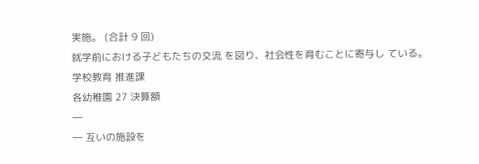実施。 (合計 9 回)
就学前における子どもたちの交流 を図り、社会性を育むことに寄与し ている。
学校教育 推進課
各幼稚園 27 決算額
―
― 互いの施設を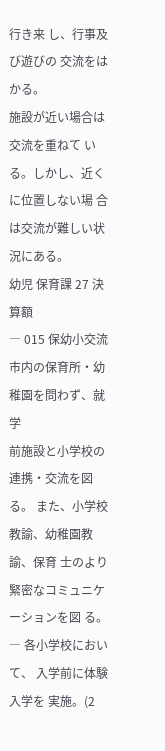行き来 し、行事及び遊びの 交流をはかる。
施設が近い場合は交流を重ねて いる。しかし、近くに位置しない場 合は交流が難しい状況にある。
幼児 保育課 27 決算額
― 015 保幼小交流 市内の保育所・幼稚園を問わず、就学
前施設と小学校の連携・交流を図る。 また、小学校教諭、幼稚園教諭、保育 士のより緊密なコミュニケーションを図 る。
― 各小学校において、 入学前に体験入学を 実施。(2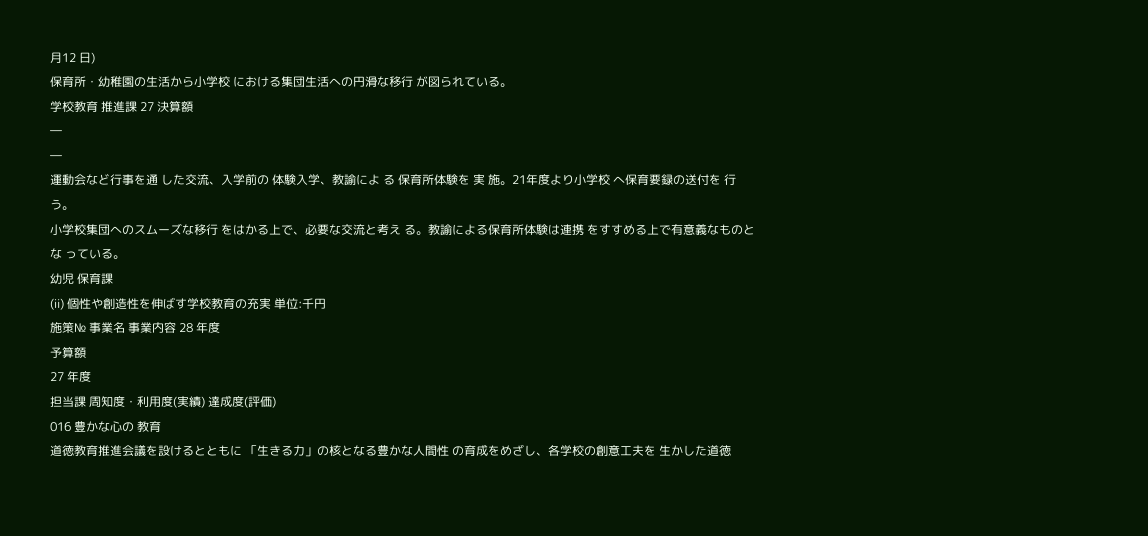月12 日)
保育所・幼稚園の生活から小学校 における集団生活への円滑な移行 が図られている。
学校教育 推進課 27 決算額
―
―
運動会など行事を通 した交流、入学前の 体験入学、教諭によ る 保育所体験を 実 施。21年度より小学校 へ保育要録の送付を 行う。
小学校集団へのスムーズな移行 をはかる上で、必要な交流と考え る。教諭による保育所体験は連携 をすすめる上で有意義なものとな っている。
幼児 保育課
(ⅱ) 個性や創造性を伸ばす学校教育の充実 単位:千円
施策№ 事業名 事業内容 28 年度
予算額
27 年度
担当課 周知度・利用度(実績) 達成度(評価)
016 豊かな心の 教育
道徳教育推進会議を設けるとともに 「生きる力」の核となる豊かな人間性 の育成をめざし、各学校の創意工夫を 生かした道徳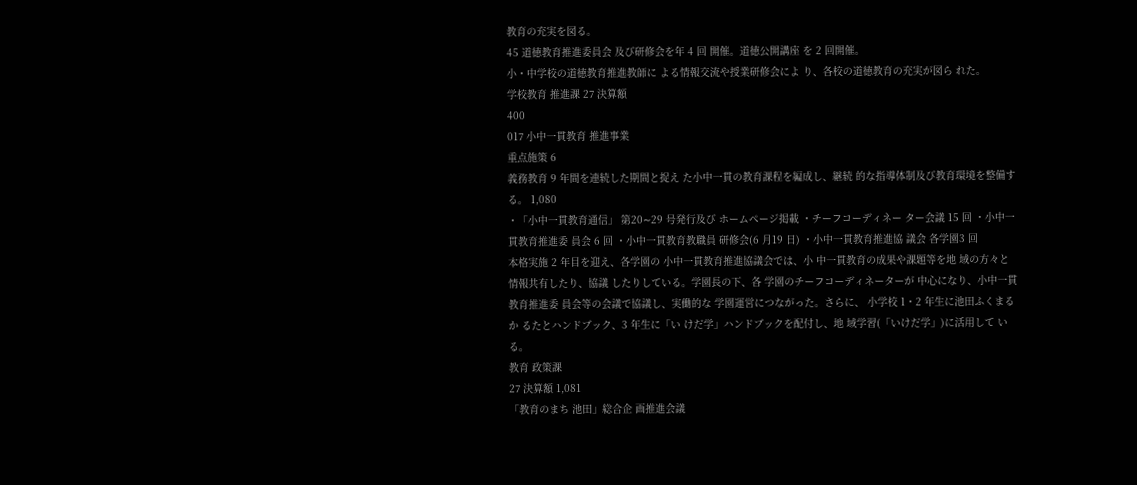教育の充実を図る。
45 道徳教育推進委員会 及び研修会を年 4 回 開催。道徳公開講座 を 2 回開催。
小・中学校の道徳教育推進教師に よる情報交流や授業研修会によ り、各校の道徳教育の充実が図ら れた。
学校教育 推進課 27 決算額
400
017 小中一貫教育 推進事業
重点施策 6
義務教育 9 年間を連続した期間と捉え た小中一貫の教育課程を編成し、継続 的な指導体制及び教育環境を整備す
る。 1,080
・「小中一貫教育通信」 第20∼29 号発行及び ホームページ掲載 ・チーフコーディネー ター会議 15 回 ・小中一貫教育推進委 員会 6 回 ・小中一貫教育教職員 研修会(6 月19 日) ・小中一貫教育推進協 議会 各学園3 回
本格実施 2 年目を迎え、各学園の 小中一貫教育推進協議会では、小 中一貫教育の成果や課題等を地 域の方々と情報共有したり、協議 したりしている。学園長の下、各 学園のチーフコーディネーターが 中心になり、小中一貫教育推進委 員会等の会議で協議し、実働的な 学園運営につながった。さらに、 小学校 1・2 年生に池田ふくまるか るたとハンドブック、3 年生に「い けだ学」ハンドブックを配付し、地 域学習(「いけだ学」)に活用して いる。
教育 政策課
27 決算額 1,081
「教育のまち 池田」総合企 画推進会議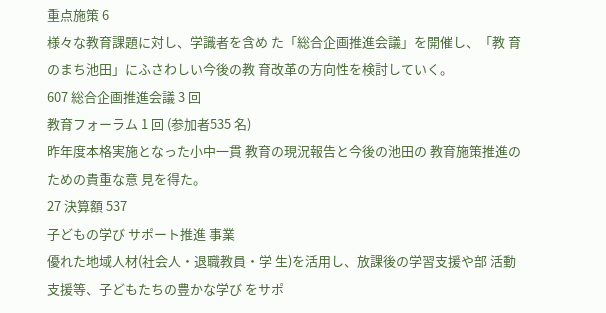重点施策 6
様々な教育課題に対し、学識者を含め た「総合企画推進会議」を開催し、「教 育のまち池田」にふさわしい今後の教 育改革の方向性を検討していく。
607 総合企画推進会議 3 回
教育フォーラム 1 回 (参加者535 名)
昨年度本格実施となった小中一貫 教育の現況報告と今後の池田の 教育施策推進のための貴重な意 見を得た。
27 決算額 537
子どもの学び サポート推進 事業
優れた地域人材(社会人・退職教員・学 生)を活用し、放課後の学習支援や部 活動支援等、子どもたちの豊かな学び をサポ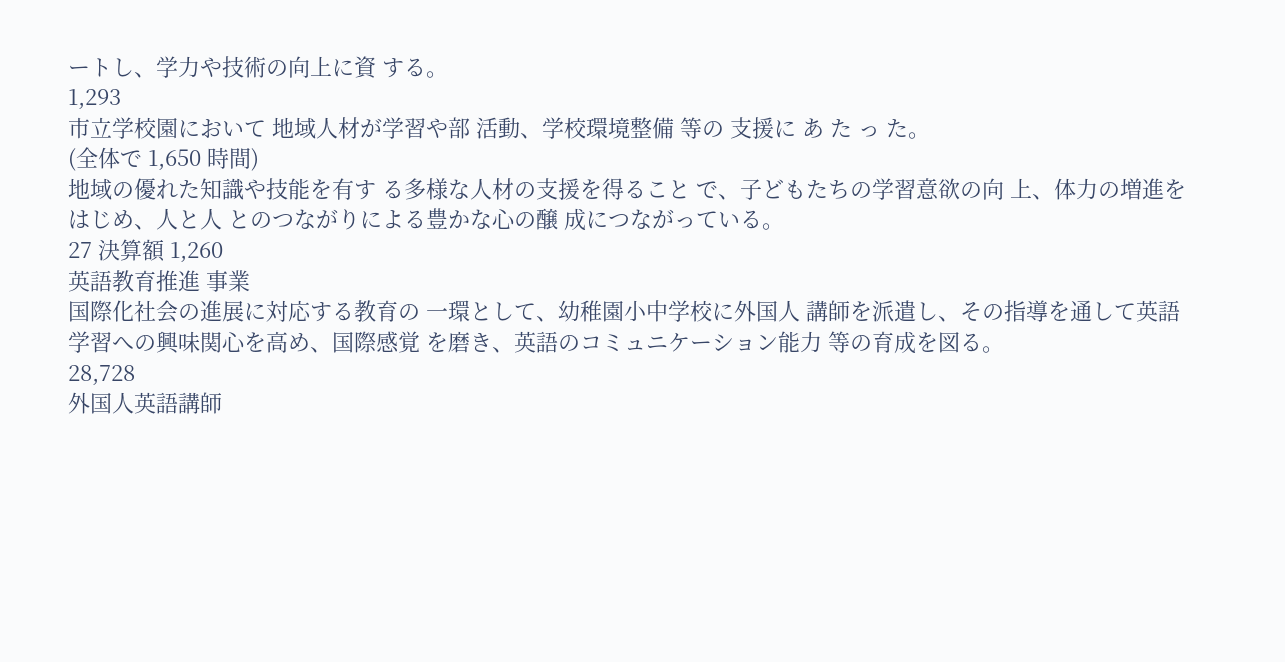ートし、学力や技術の向上に資 する。
1,293
市立学校園において 地域人材が学習や部 活動、学校環境整備 等の 支援に あ た っ た。
(全体で 1,650 時間)
地域の優れた知識や技能を有す る多様な人材の支援を得ること で、子どもたちの学習意欲の向 上、体力の増進をはじめ、人と人 とのつながりによる豊かな心の醸 成につながっている。
27 決算額 1,260
英語教育推進 事業
国際化社会の進展に対応する教育の 一環として、幼稚園小中学校に外国人 講師を派遣し、その指導を通して英語 学習への興味関心を高め、国際感覚 を磨き、英語のコミュニケーション能力 等の育成を図る。
28,728
外国人英語講師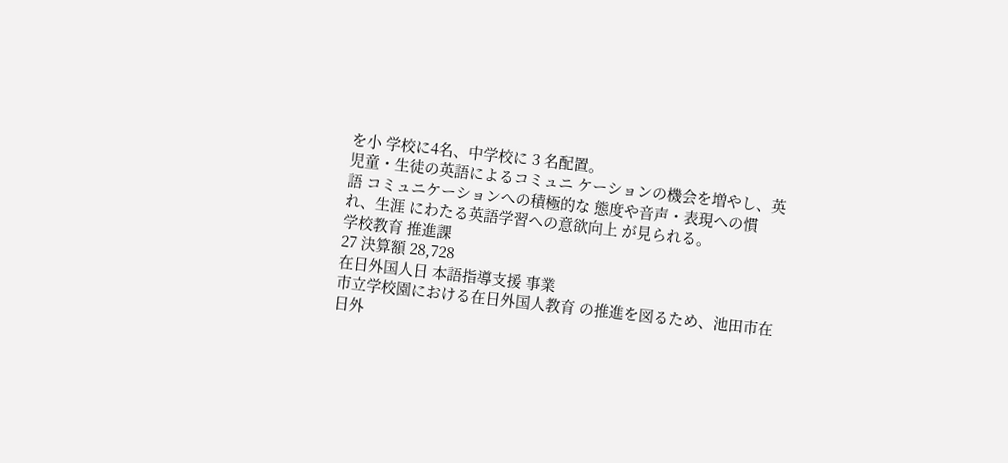を小 学校に4名、中学校に 3 名配置。
児童・生徒の英語によるコミュニ ケーションの機会を増やし、英語 コミュニケーションへの積極的な 態度や音声・表現への慣れ、生涯 にわたる英語学習への意欲向上 が見られる。
学校教育 推進課
27 決算額 28,728
在日外国人日 本語指導支援 事業
市立学校園における在日外国人教育 の推進を図るため、池田市在日外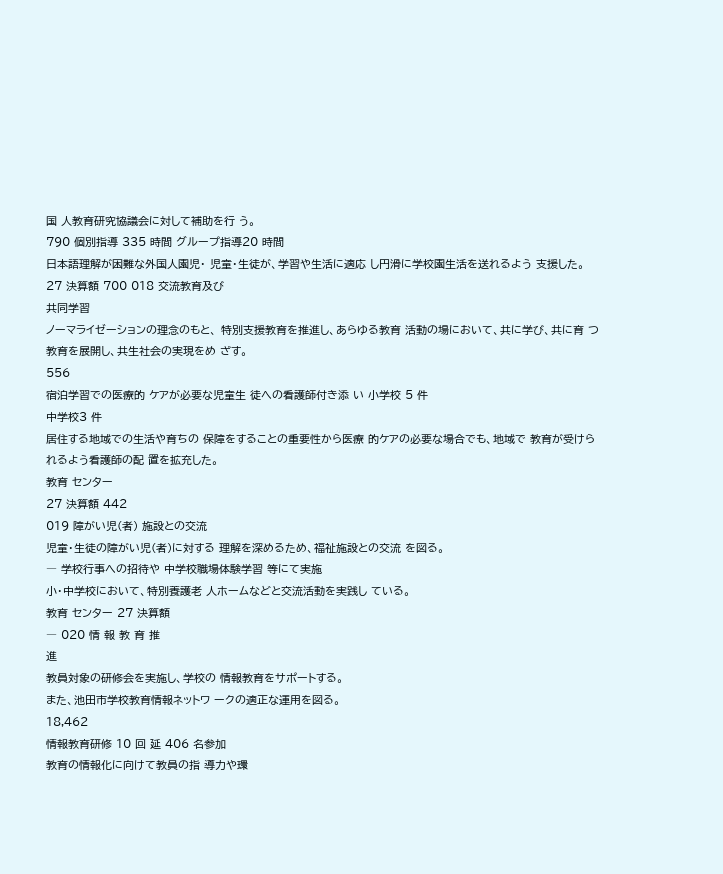国 人教育研究協議会に対して補助を行 う。
790 個別指導 335 時間 グループ指導20 時間
日本語理解が困難な外国人園児・ 児童・生徒が、学習や生活に適応 し円滑に学校園生活を送れるよう 支援した。
27 決算額 700 018 交流教育及び
共同学習
ノーマライゼーションの理念のもと、 特別支援教育を推進し、あらゆる教育 活動の場において、共に学び、共に育 つ教育を展開し、共生社会の実現をめ ざす。
556
宿泊学習での医療的 ケアが必要な児童生 徒への看護師付き添 い 小学校 5 件
中学校3 件
居住する地域での生活や育ちの 保障をすることの重要性から医療 的ケアの必要な場合でも、地域で 教育が受けられるよう看護師の配 置を拡充した。
教育 センター
27 決算額 442
019 障がい児(者) 施設との交流
児童・生徒の障がい児(者)に対する 理解を深めるため、福祉施設との交流 を図る。
― 学校行事への招待や 中学校職場体験学習 等にて実施
小・中学校において、特別養護老 人ホームなどと交流活動を実践し ている。
教育 センター 27 決算額
― 020 情 報 教 育 推
進
教員対象の研修会を実施し、学校の 情報教育をサポートする。
また、池田市学校教育情報ネットワ ークの適正な運用を図る。
18,462
情報教育研修 10 回 延 406 名参加
教育の情報化に向けて教員の指 導力や環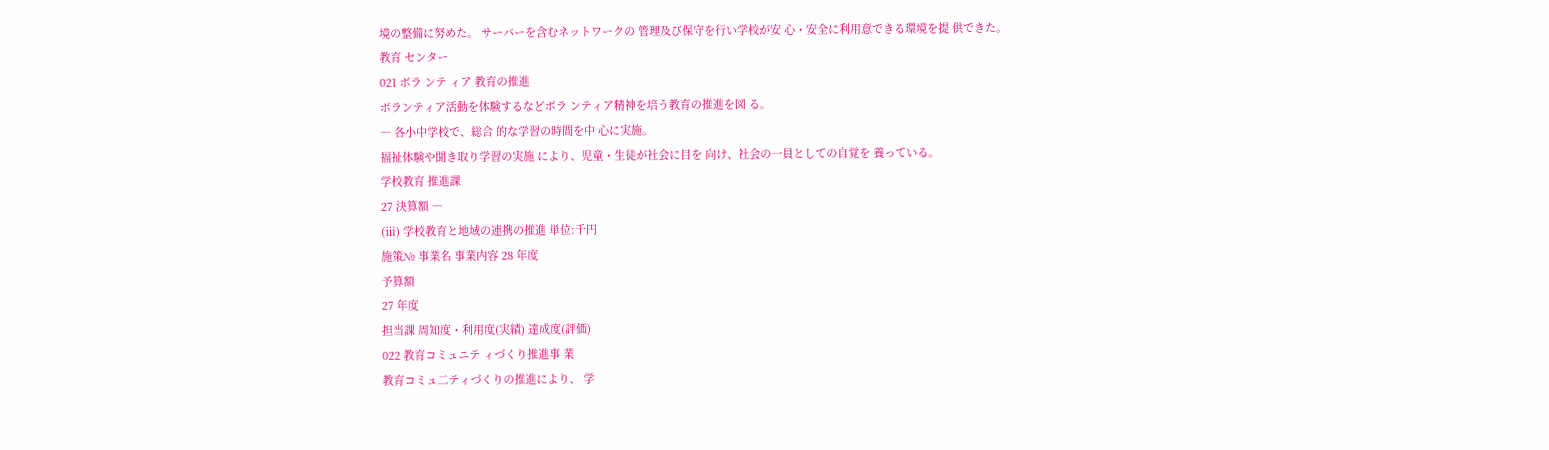境の整備に努めた。 サーバーを含むネットワークの 管理及び保守を行い学校が安 心・安全に利用意できる環境を提 供できた。
教育 センター
021 ボラ ンテ ィア 教育の推進
ボランティア活動を体験するなどボラ ンティア精神を培う教育の推進を図 る。
― 各小中学校で、総合 的な学習の時間を中 心に実施。
福祉体験や聞き取り学習の実施 により、児童・生徒が社会に目を 向け、社会の一員としての自覚を 養っている。
学校教育 推進課
27 決算額 ―
(ⅲ) 学校教育と地域の連携の推進 単位:千円
施策№ 事業名 事業内容 28 年度
予算額
27 年度
担当課 周知度・利用度(実績) 達成度(評価)
022 教育コミュニテ ィづくり推進事 業
教育コミュ二ティづくりの推進により、 学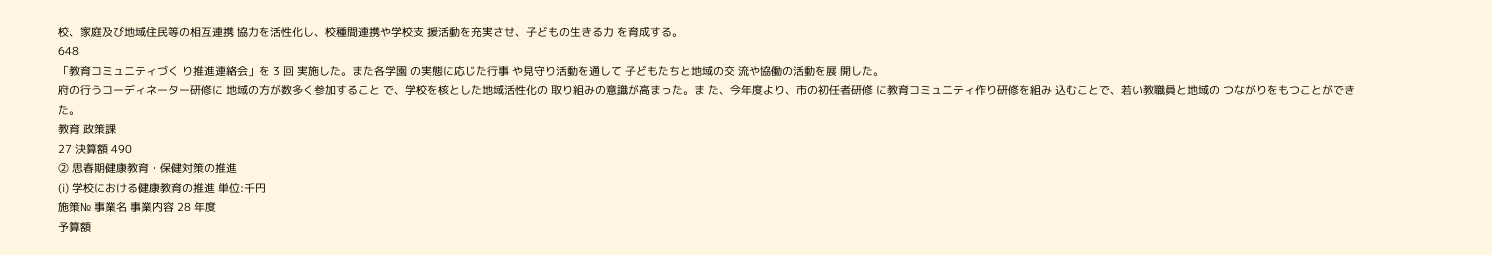校、家庭及び地域住民等の相互連携 協力を活性化し、校種間連携や学校支 援活動を充実させ、子どもの生きる力 を育成する。
648
「教育コミュニティづく り推進連絡会」を 3 回 実施した。また各学園 の実態に応じた行事 や見守り活動を通して 子どもたちと地域の交 流や協働の活動を展 開した。
府の行うコーディネーター研修に 地域の方が数多く参加すること で、学校を核とした地域活性化の 取り組みの意識が高まった。ま た、今年度より、市の初任者研修 に教育コミュニティ作り研修を組み 込むことで、若い教職員と地域の つながりをもつことができた。
教育 政策課
27 決算額 490
② 思春期健康教育・保健対策の推進
(ⅰ) 学校における健康教育の推進 単位:千円
施策№ 事業名 事業内容 28 年度
予算額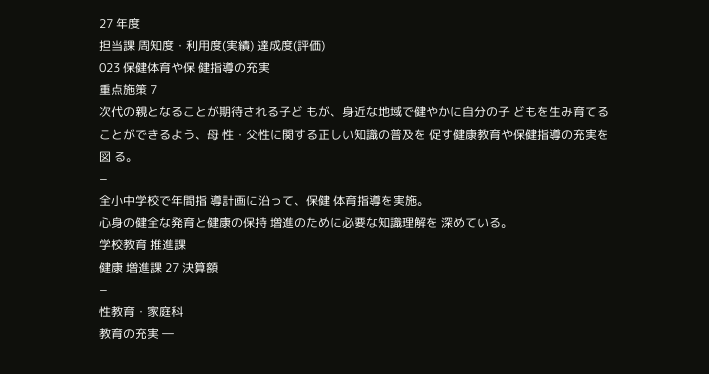27 年度
担当課 周知度・利用度(実績) 達成度(評価)
023 保健体育や保 健指導の充実
重点施策 7
次代の親となることが期待される子ど もが、身近な地域で健やかに自分の子 どもを生み育てることができるよう、母 性・父性に関する正しい知識の普及を 促す健康教育や保健指導の充実を図 る。
−
全小中学校で年間指 導計画に沿って、保健 体育指導を実施。
心身の健全な発育と健康の保持 増進のために必要な知識理解を 深めている。
学校教育 推進課
健康 増進課 27 決算額
−
性教育・家庭科
教育の充実 ―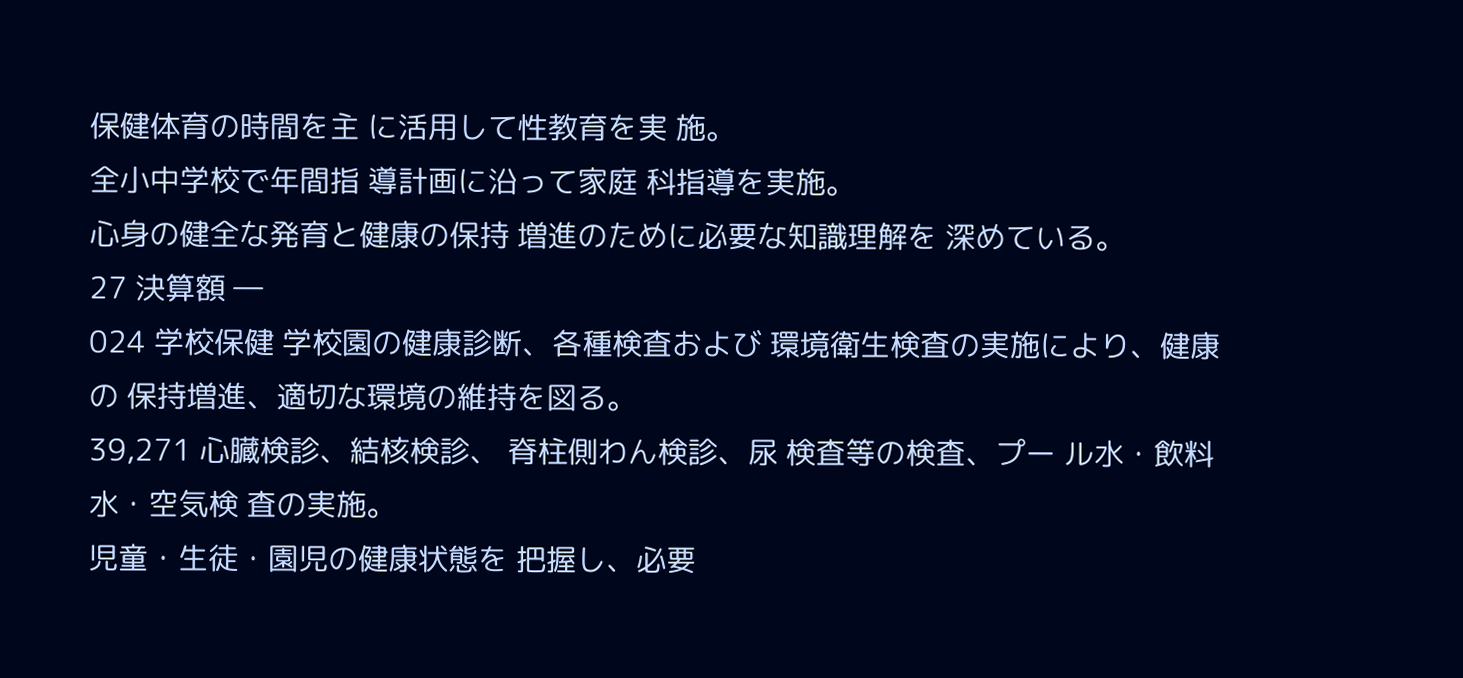保健体育の時間を主 に活用して性教育を実 施。
全小中学校で年間指 導計画に沿って家庭 科指導を実施。
心身の健全な発育と健康の保持 増進のために必要な知識理解を 深めている。
27 決算額 ―
024 学校保健 学校園の健康診断、各種検査および 環境衛生検査の実施により、健康の 保持増進、適切な環境の維持を図る。
39,271 心臓検診、結核検診、 脊柱側わん検診、尿 検査等の検査、プー ル水・飲料水・空気検 査の実施。
児童・生徒・園児の健康状態を 把握し、必要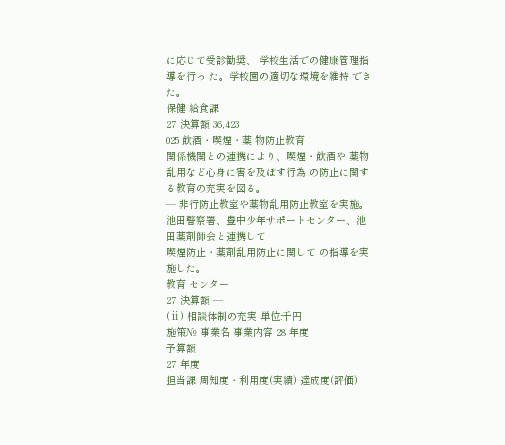に応じて受診勧奨、 学校生活での健康管理指導を行っ た。学校園の適切な環境を維持 できた。
保健 給食課
27 決算額 36,423
025 飲酒・喫煙・薬 物防止教育
関係機関との連携により、喫煙・飲酒や 薬物乱用など心身に害を及ぼす行為 の防止に関する教育の充実を図る。
― 非行防止教室や薬物乱用防止教室を実施。 池田警察署、豊中少年サポートセンター、池田薬剤師会と連携して
喫煙防止・薬剤乱用防止に関して の指導を実施した。
教育 センター
27 決算額 ―
(ⅱ) 相談体制の充実 単位:千円
施策№ 事業名 事業内容 28 年度
予算額
27 年度
担当課 周知度・利用度(実績) 達成度(評価)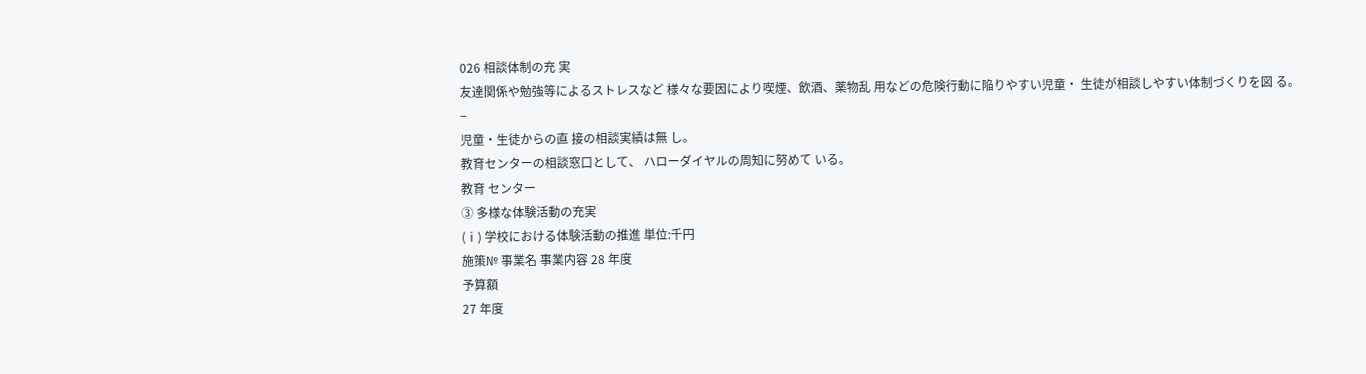026 相談体制の充 実
友達関係や勉強等によるストレスなど 様々な要因により喫煙、飲酒、薬物乱 用などの危険行動に陥りやすい児童・ 生徒が相談しやすい体制づくりを図 る。
−
児童・生徒からの直 接の相談実績は無 し。
教育センターの相談窓口として、 ハローダイヤルの周知に努めて いる。
教育 センター
③ 多様な体験活動の充実
(ⅰ) 学校における体験活動の推進 単位:千円
施策№ 事業名 事業内容 28 年度
予算額
27 年度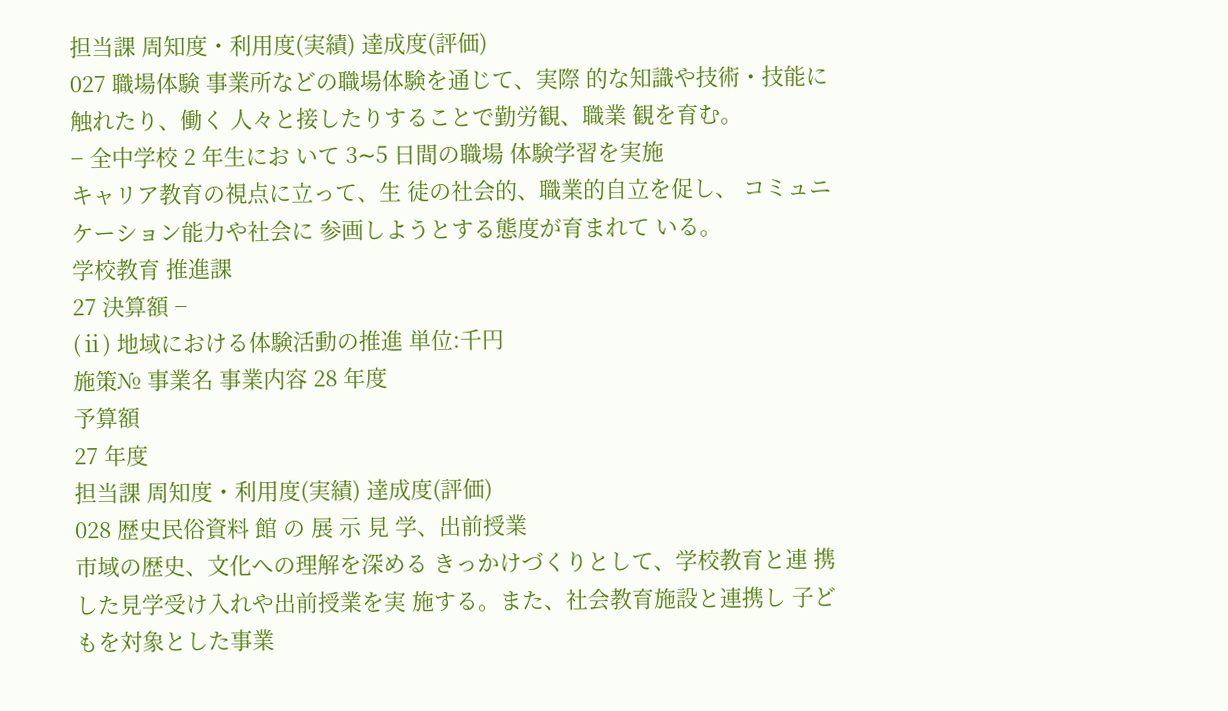担当課 周知度・利用度(実績) 達成度(評価)
027 職場体験 事業所などの職場体験を通じて、実際 的な知識や技術・技能に触れたり、働く 人々と接したりすることで勤労観、職業 観を育む。
− 全中学校 2 年生にお いて 3∼5 日間の職場 体験学習を実施
キャリア教育の視点に立って、生 徒の社会的、職業的自立を促し、 コミュニケーション能力や社会に 参画しようとする態度が育まれて いる。
学校教育 推進課
27 決算額 −
(ⅱ) 地域における体験活動の推進 単位:千円
施策№ 事業名 事業内容 28 年度
予算額
27 年度
担当課 周知度・利用度(実績) 達成度(評価)
028 歴史民俗資料 館 の 展 示 見 学、出前授業
市域の歴史、文化への理解を深める きっかけづくりとして、学校教育と連 携した見学受け入れや出前授業を実 施する。また、社会教育施設と連携し 子どもを対象とした事業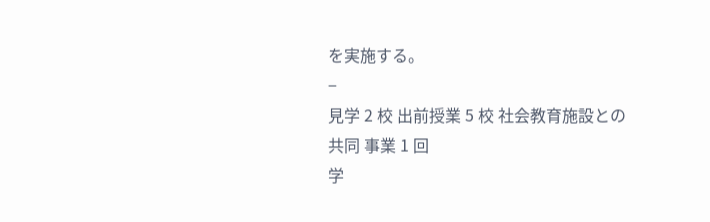を実施する。
−
見学 2 校 出前授業 5 校 社会教育施設との共同 事業 1 回
学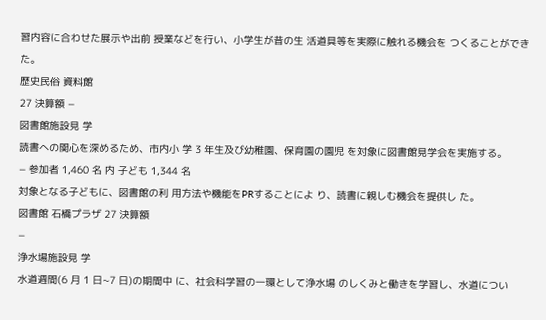習内容に合わせた展示や出前 授業などを行い、小学生が昔の生 活道具等を実際に触れる機会を つくることができた。
歴史民俗 資料館
27 決算額 −
図書館施設見 学
読書への関心を深めるため、市内小 学 3 年生及び幼稚園、保育園の園児 を対象に図書館見学会を実施する。
− 参加者 1,460 名 内 子ども 1,344 名
対象となる子どもに、図書館の利 用方法や機能をPRすることによ り、読書に親しむ機会を提供し た。
図書館 石橋プラザ 27 決算額
−
浄水場施設見 学
水道週間(6 月 1 日∼7 日)の期間中 に、社会科学習の一環として浄水場 のしくみと働きを学習し、水道につい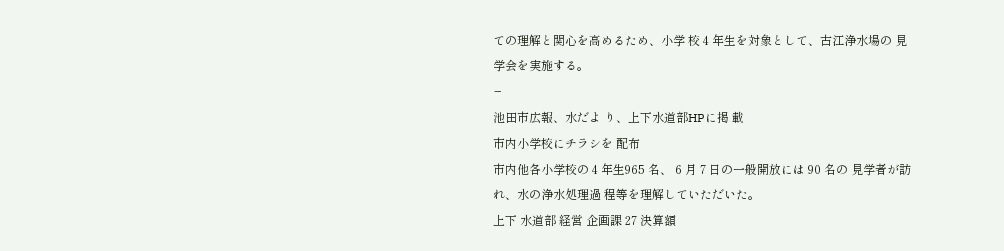ての理解と関心を高めるため、小学 校 4 年生を対象として、古江浄水場の 見学会を実施する。
−
池田市広報、水だよ り、上下水道部HPに掲 載
市内小学校にチラシを 配布
市内他各小学校の 4 年生965 名、 6 月 7 日の一般開放には 90 名の 見学者が訪れ、水の浄水処理過 程等を理解していただいた。
上下 水道部 経営 企画課 27 決算額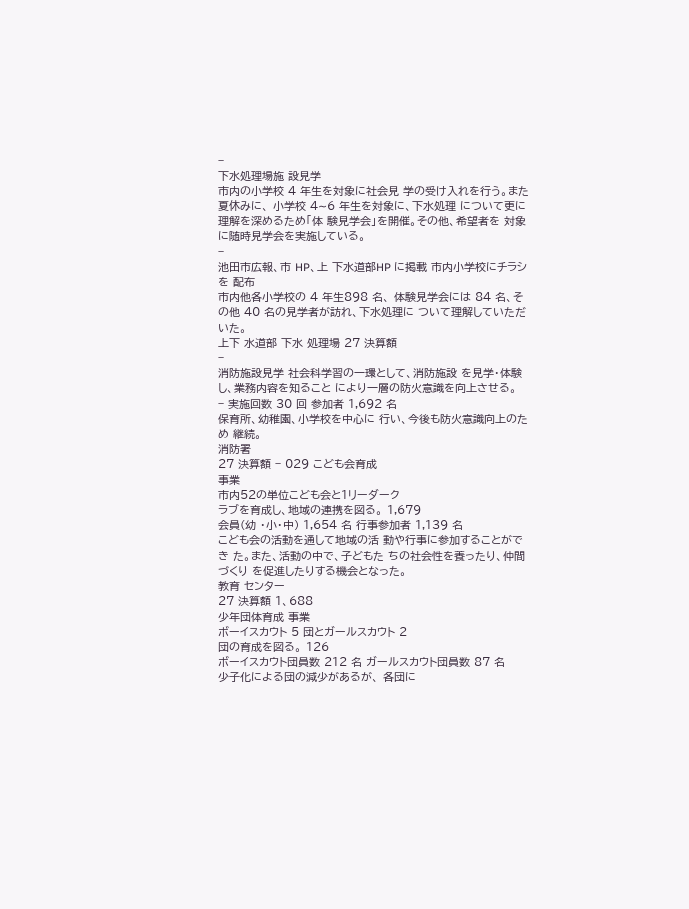−
下水処理場施 設見学
市内の小学校 4 年生を対象に社会見 学の受け入れを行う。また夏休みに、 小学校 4∼6 年生を対象に、下水処理 について更に理解を深めるため「体 験見学会」を開催。その他、希望者を 対象に随時見学会を実施している。
−
池田市広報、市 HP、上 下水道部HP に掲載 市内小学校にチラシを 配布
市内他各小学校の 4 年生898 名、 体験見学会には 84 名、その他 40 名の見学者が訪れ、下水処理に ついて理解していただいた。
上下 水道部 下水 処理場 27 決算額
−
消防施設見学 社会科学習の一環として、消防施設 を見学・体験し、業務内容を知ること により一層の防火意識を向上させる。
− 実施回数 30 回 参加者 1,692 名
保育所、幼稚園、小学校を中心に 行い、今後も防火意識向上のため 継続。
消防署
27 決算額 − 029 こども会育成
事業
市内52の単位こども会と1リーダーク
ラブを育成し、地域の連携を図る。 1,679
会員(幼 ・小・中) 1,654 名 行事参加者 1,139 名
こども会の活動を通して地域の活 動や行事に参加することができ た。また、活動の中で、子どもた ちの社会性を養ったり、仲間づくり を促進したりする機会となった。
教育 センター
27 決算額 1、688
少年団体育成 事業
ボーイスカウト 5 団とガールスカウト 2
団の育成を図る。 126
ボーイスカウト団員数 212 名 ガールスカウト団員数 87 名
少子化による団の減少があるが、 各団に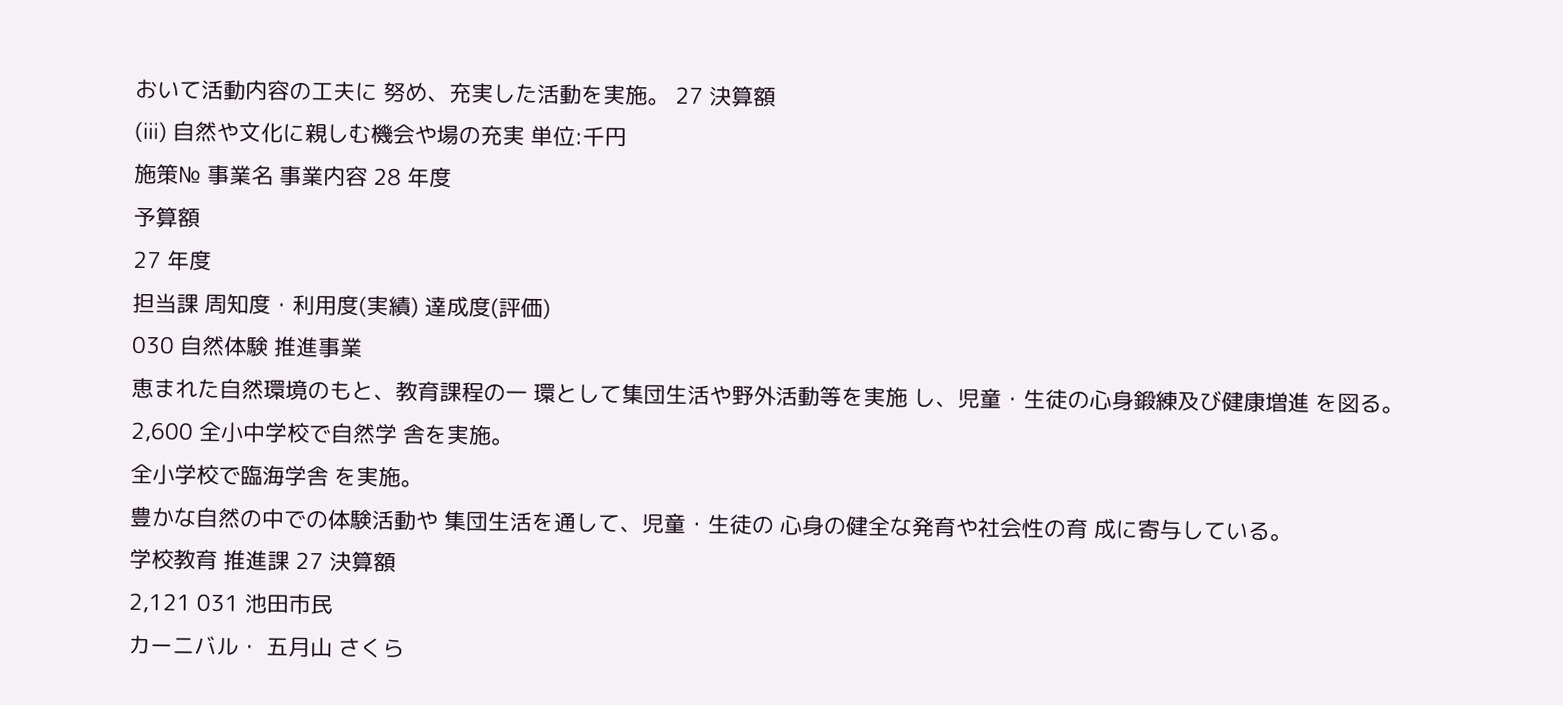おいて活動内容の工夫に 努め、充実した活動を実施。 27 決算額
(ⅲ) 自然や文化に親しむ機会や場の充実 単位:千円
施策№ 事業名 事業内容 28 年度
予算額
27 年度
担当課 周知度・利用度(実績) 達成度(評価)
030 自然体験 推進事業
恵まれた自然環境のもと、教育課程の一 環として集団生活や野外活動等を実施 し、児童・生徒の心身鍛練及び健康増進 を図る。
2,600 全小中学校で自然学 舎を実施。
全小学校で臨海学舎 を実施。
豊かな自然の中での体験活動や 集団生活を通して、児童・生徒の 心身の健全な発育や社会性の育 成に寄与している。
学校教育 推進課 27 決算額
2,121 031 池田市民
カーニバル・ 五月山 さくら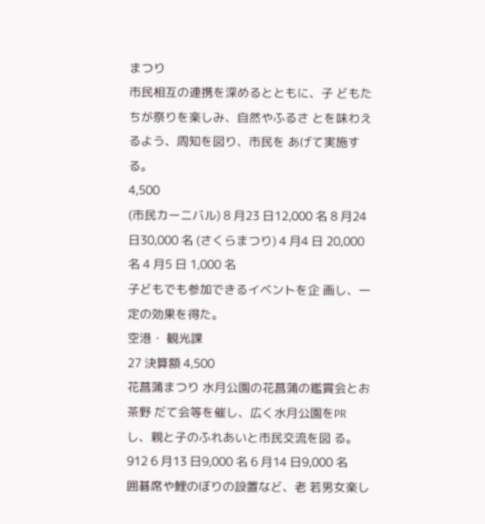まつり
市民相互の連携を深めるとともに、子 どもたちが祭りを楽しみ、自然やふるさ とを味わえるよう、周知を図り、市民を あげて実施する。
4,500
(市民カーニバル) 8 月23 日12,000 名 8 月24 日30,000 名 (さくらまつり) 4 月4 日 20,000 名 4 月5 日 1,000 名
子どもでも参加できるイベントを企 画し、一定の効果を得た。
空港・ 観光課
27 決算額 4,500
花菖蒲まつり 水月公園の花菖蒲の鑑賞会とお茶野 だて会等を催し、広く水月公園をPR し、親と子のふれあいと市民交流を図 る。
912 6 月13 日9,000 名 6 月14 日9,000 名
囲碁席や鯉のぼりの設置など、老 若男女楽し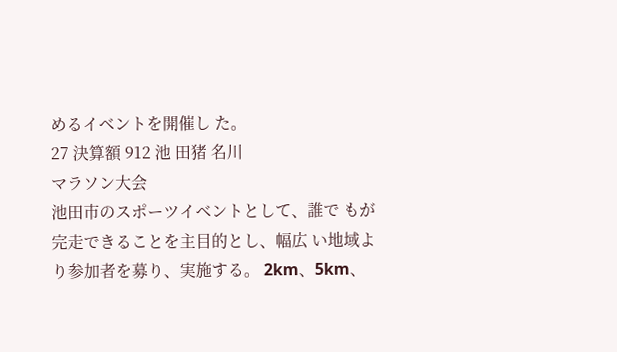めるイベントを開催し た。
27 決算額 912 池 田猪 名川
マラソン大会
池田市のスポーツイベントとして、誰で もが完走できることを主目的とし、幅広 い地域より参加者を募り、実施する。 2km、5km、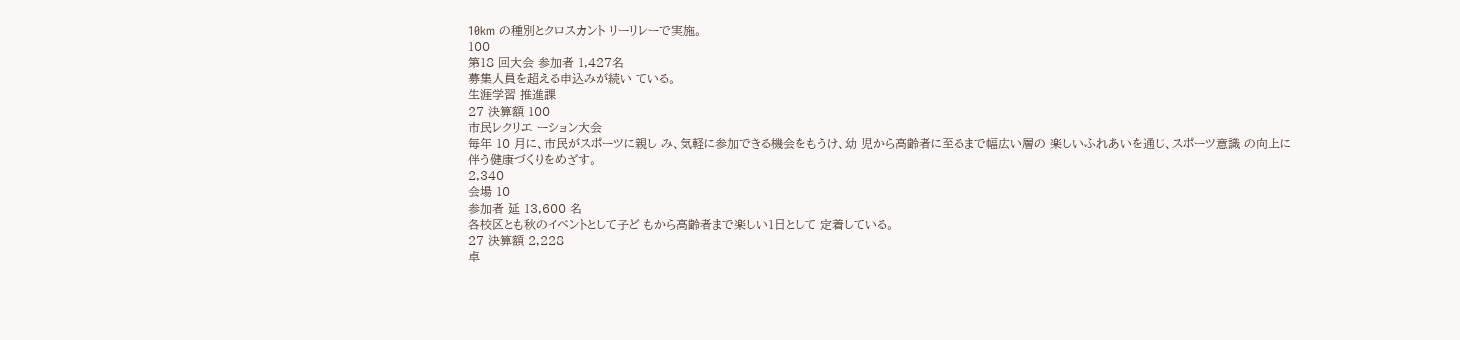10km の種別とクロスカント リーリレーで実施。
100
第18 回大会 参加者 1,427名
募集人員を超える申込みが続い ている。
生涯学習 推進課
27 決算額 100
市民レクリエ ーション大会
毎年 10 月に、市民がスポーツに親し み、気軽に参加できる機会をもうけ、幼 児から高齢者に至るまで幅広い層の 楽しいふれあいを通じ、スポーツ意識 の向上に伴う健康づくりをめざす。
2,340
会場 10
参加者 延 13,600 名
各校区とも秋のイベントとして子ど もから高齢者まで楽しい1日として 定着している。
27 決算額 2,228
卓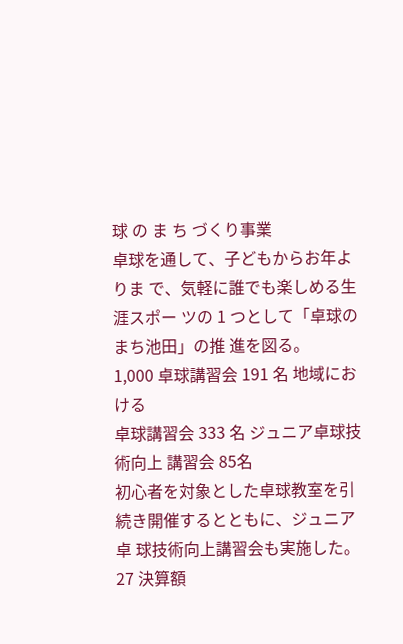球 の ま ち づくり事業
卓球を通して、子どもからお年よりま で、気軽に誰でも楽しめる生涯スポー ツの 1 つとして「卓球のまち池田」の推 進を図る。
1,000 卓球講習会 191 名 地域における
卓球講習会 333 名 ジュニア卓球技術向上 講習会 85名
初心者を対象とした卓球教室を引 続き開催するとともに、ジュニア卓 球技術向上講習会も実施した。 27 決算額